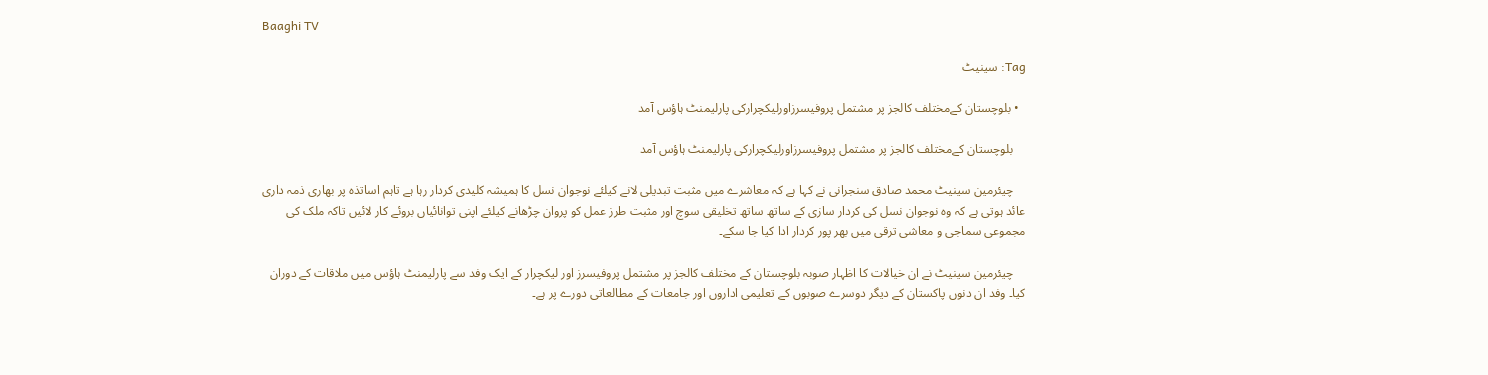Baaghi TV

Tag: سینیٹ

  • بلوچستان کےمختلف کالجز پر مشتمل پروفیسرزاورلیکچرارکی پارلیمنٹ ہاؤس آمد

    بلوچستان کےمختلف کالجز پر مشتمل پروفیسرزاورلیکچرارکی پارلیمنٹ ہاؤس آمد

    چیئرمین سینیٹ محمد صادق سنجرانی نے کہا ہے کہ معاشرے میں مثبت تبدیلی لانے کیلئے نوجوان نسل کا ہمیشہ کلیدی کردار رہا ہے تاہم اساتذہ پر بھاری ذمہ داری عائد ہوتی ہے کہ وہ نوجوان نسل کی کردار سازی کے ساتھ ساتھ تخلیقی سوچ اور مثبت طرز عمل کو پروان چڑھانے کیلئے اپنی توانائیاں بروئے کار لائیں تاکہ ملک کی مجموعی سماجی و معاشی ترقی میں بھر پور کردار ادا کیا جا سکے۔

    چیئرمین سینیٹ نے ان خیالات کا اظہار صوبہ بلوچستان کے مختلف کالجز پر مشتمل پروفیسرز اور لیکچرار کے ایک وفد سے پارلیمنٹ ہاؤس میں ملاقات کے دوران کیا۔ وفد ان دنوں پاکستان کے دیگر دوسرے صوبوں کے تعلیمی اداروں اور جامعات کے مطالعاتی دورے پر ہے۔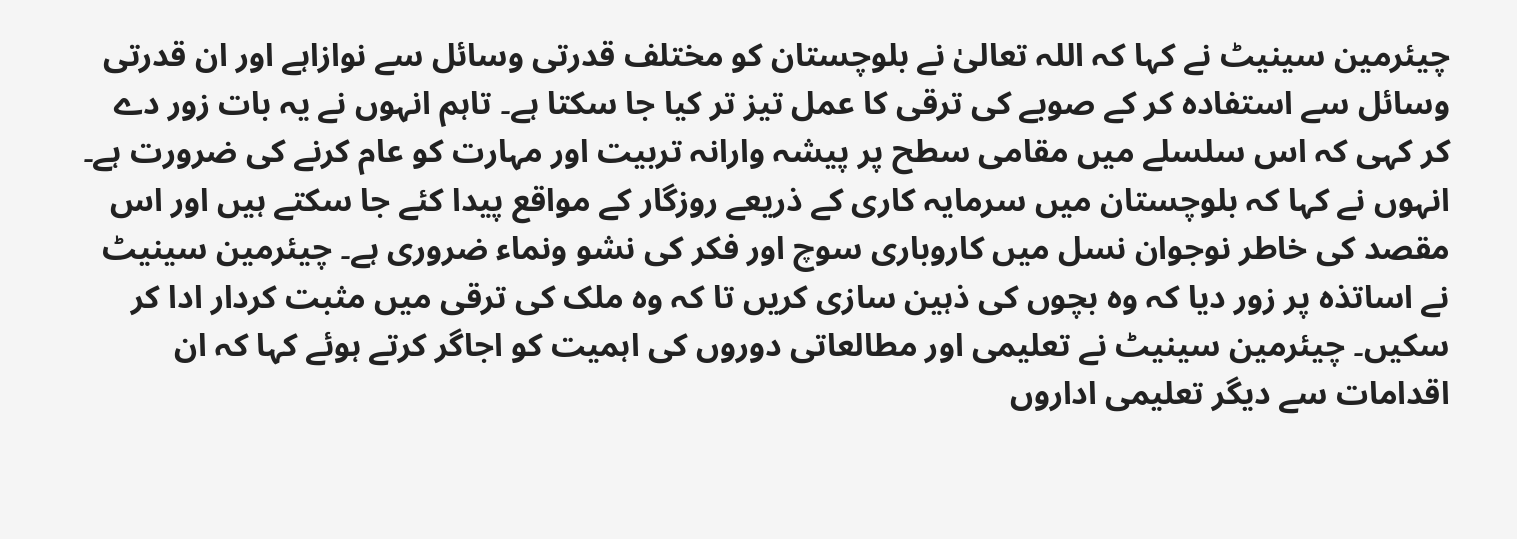چیئرمین سینیٹ نے کہا کہ اللہ تعالیٰ نے بلوچستان کو مختلف قدرتی وسائل سے نوازاہے اور ان قدرتی وسائل سے استفادہ کر کے صوبے کی ترقی کا عمل تیز تر کیا جا سکتا ہے۔ تاہم انہوں نے یہ بات زور دے کر کہی کہ اس سلسلے میں مقامی سطح پر پیشہ وارانہ تربیت اور مہارت کو عام کرنے کی ضرورت ہے۔ انہوں نے کہا کہ بلوچستان میں سرمایہ کاری کے ذریعے روزگار کے مواقع پیدا کئے جا سکتے ہیں اور اس مقصد کی خاطر نوجوان نسل میں کاروباری سوچ اور فکر کی نشو ونماء ضروری ہے۔ چیئرمین سینیٹ نے اساتذہ پر زور دیا کہ وہ بچوں کی ذہین سازی کریں تا کہ وہ ملک کی ترقی میں مثبت کردار ادا کر سکیں۔ چیئرمین سینیٹ نے تعلیمی اور مطالعاتی دوروں کی اہمیت کو اجاگر کرتے ہوئے کہا کہ ان اقدامات سے دیگر تعلیمی اداروں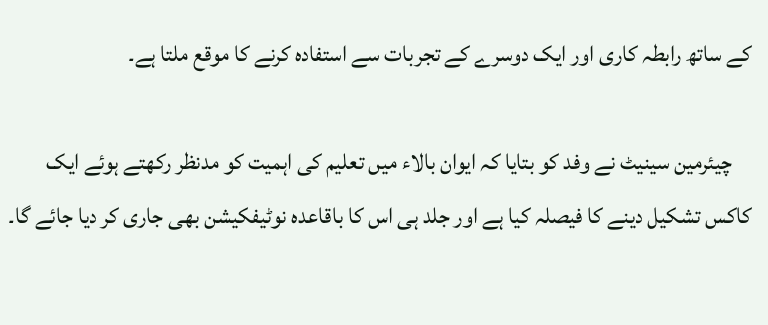کے ساتھ رابطہ کاری اور ایک دوسرے کے تجربات سے استفادہ کرنے کا موقع ملتا ہے۔

    چیئرمین سینیٹ نے وفد کو بتایا کہ ایوان بالاء میں تعلیم کی اہمیت کو مدنظر رکھتے ہوئے ایک کاکس تشکیل دینے کا فیصلہ کیا ہے اور جلد ہی اس کا باقاعدہ نوٹیفکیشن بھی جاری کر دیا جائے گا۔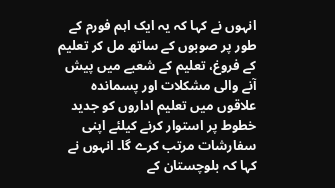انہوں نے کہا کہ یہ ایک اہم فورم کے طور پر صوبوں کے ساتھ مل کر تعلیم کے فروغ، تعلیم کے شعبے میں پیش آنے والی مشکلات اور پسماندہ علاقوں میں تعلیم اداروں کو جدید خطوط پر استوار کرنے کیلئے اپنی سفارشات مرتب کرے گا۔ انہوں نے کہا کہ بلوچستان کے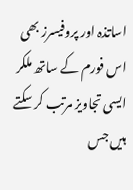اساتذہ اور پروفیسرز بھی اس فورم کے ساتھ ملکر ایسی تجاویز مرتب کر سکتے ہیں جس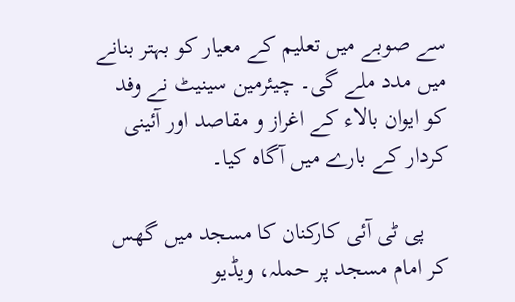سے صوبے میں تعلیم کے معیار کو بہتر بنانے میں مدد ملے گی۔ چیئرمین سینیٹ نے وفد کو ایوان بالاء کے اغراز و مقاصد اور آئینی کردار کے بارے میں آگاہ کیا۔

    پی ٹی آئی کارکنان کا مسجد میں گھس کر امام مسجد پر حملہ، ویڈیو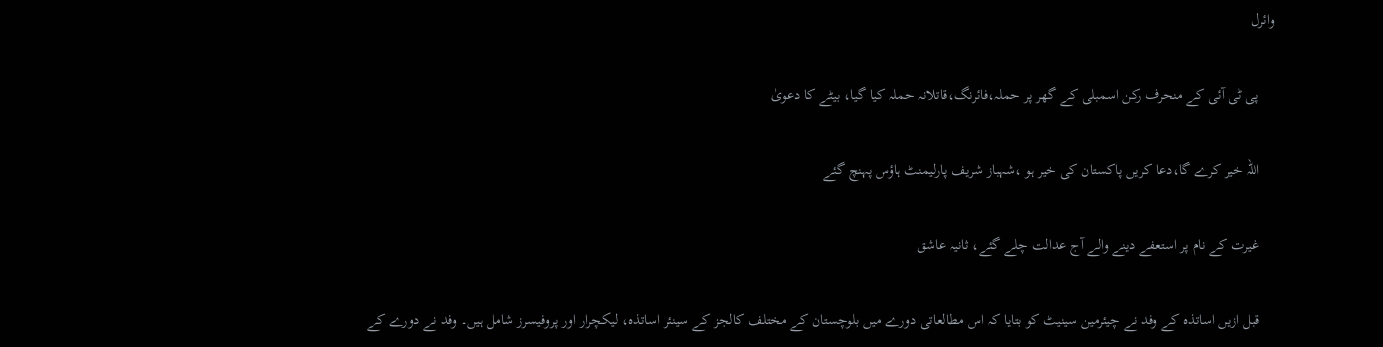وائرل

    پی ٹی آئی کے منحرف رکن اسمبلی کے گھر پر حملہ،فائرنگ،قاتلانہ حملہ کیا گیا، بیٹے کا دعویٰ

    اللہ خیر کرے گا،دعا کریں پاکستان کی خیر ہو ،شہباز شریف پارلیمنٹ ہاؤس پہنچ گئے

    غیرت کے نام پر استعفے دینے والے آج عدالت چلے گئے، ثانیہ عاشق

    قبل ازیں اساتذہ کے وفد نے چیئرمین سینیٹ کو بتایا کہ اس مطالعاتی دورے میں بلوچستان کے مختلف کالجز کے سینئر اساتذہ، لیکچرار اور پروفیسرز شامل ہیں۔ وفد نے دورے کے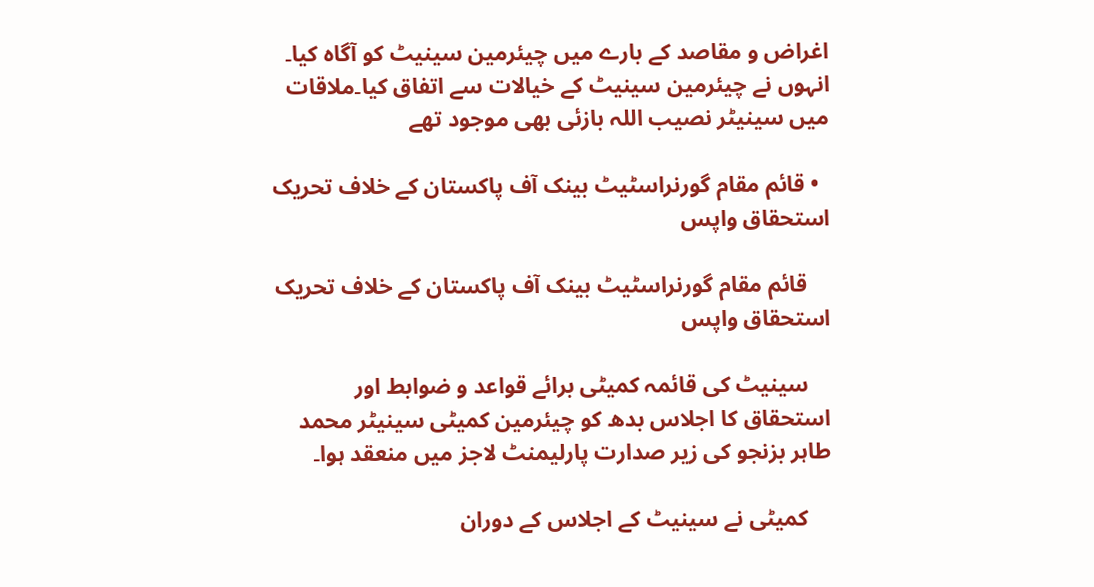اغراض و مقاصد کے بارے میں چیئرمین سینیٹ کو آگاہ کیا۔ انہوں نے چیئرمین سینیٹ کے خیالات سے اتفاق کیا۔ملاقات میں سینیٹر نصیب اللہ بازئی بھی موجود تھے

  • قائم مقام گورنراسٹیٹ بینک آف پاکستان کے خلاف تحریک استحقاق واپس

    قائم مقام گورنراسٹیٹ بینک آف پاکستان کے خلاف تحریک استحقاق واپس

    سینیٹ کی قائمہ کمیٹی برائے قواعد و ضوابط اور استحقاق کا اجلاس بدھ کو چیئرمین کمیٹی سینیٹر محمد طاہر بزنجو کی زیر صدارت پارلیمنٹ لاجز میں منعقد ہوا۔

    کمیٹی نے سینیٹ کے اجلاس کے دوران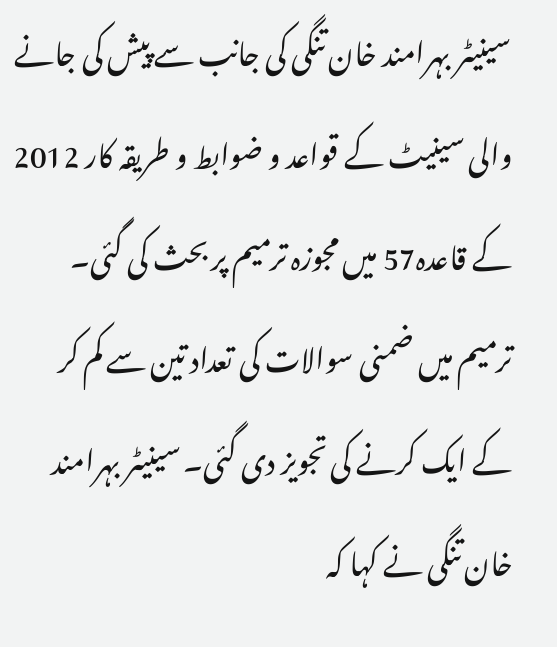سینیٹر بہرامند خان تنگی کی جانب سے پیش کی جانے والی سینیٹ کے قواعد و ضوابط و طریقہ کار 2012 کے قاعدہ57 میں مجوزہ ترمیم پر بحث کی گئی۔ ترمیم میں ضمنی سوالات کی تعداد تین سے کم کر کے ایک کرنے کی تجویز دی گئی۔ سینیٹر بہرامند خان تنگی نے کہا کہ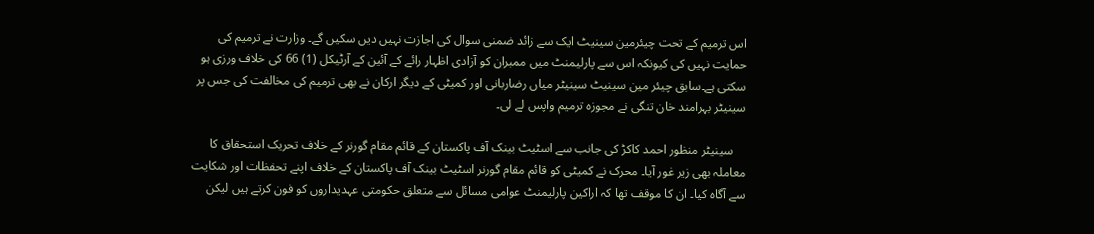اس ترمیم کے تحت چیئرمین سینیٹ ایک سے زائد ضمنی سوال کی اجازت نہیں دیں سکیں گے۔ وزارت نے ترمیم کی حمایت نہیں کی کیونکہ اس سے پارلیمنٹ میں ممبران کو آزادی اظہار رائے کے آئین کے آرٹیکل (1) 66 کی خلاف ورزی ہو سکتی ہے۔سابق چیئر مین سینیٹ سینیٹر میاں رضاربانی اور کمیٹی کے دیگر ارکان نے بھی ترمیم کی مخالفت کی جس پر سینیٹر بہرامند خان تنگی نے مجوزہ ترمیم واپس لے لی۔

    سینیٹر منظور احمد کاکڑ کی جانب سے اسٹیٹ بینک آف پاکستان کے قائم مقام گورنر کے خلاف تحریک استحقاق کا معاملہ بھی زیر غور آیا۔ محرک نے کمیٹی کو قائم مقام گورنر اسٹیٹ بینک آف پاکستان کے خلاف اپنے تحفظات اور شکایت سے آگاہ کیا۔ ان کا موقف تھا کہ اراکین پارلیمنٹ عوامی مسائل سے متعلق حکومتی عہدیداروں کو فون کرتے ہیں لیکن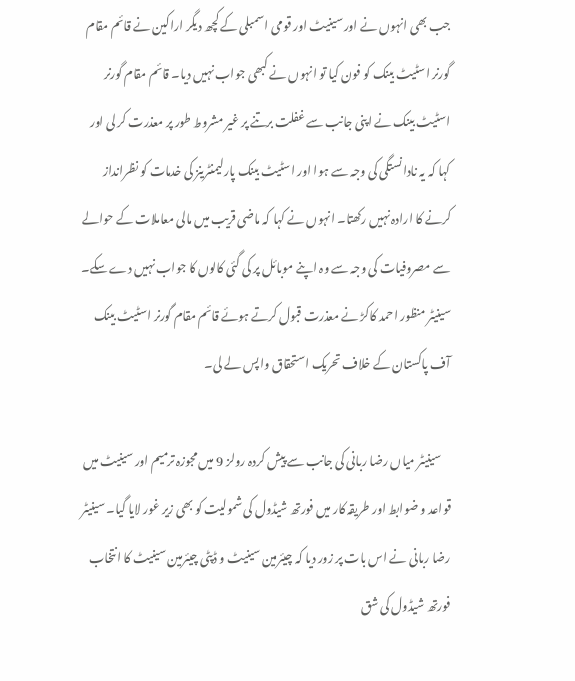جب بھی انہوں نے اور سینیٹ اور قومی اسمبلی کے کچھ دیگر اراکین نے قائم مقام گورنر اسٹیٹ بینک کو فون کیا تو انہوں نے کبھی جواب نہیں دیا۔ قائم مقام گورنر اسٹیٹ بینک نے اپنی جانب سے غفلت برتنے پر غیر مشروط طور پر معذرت کر لی اور کہا کہ یہ نادانستگی کی وجہ سے ہوا اور اسٹیٹ بینک پارلیمنٹرینز کی خدمات کو نظرانداز کرنے کا ارادہ نہیں رکھتا۔ انہوں نے کہا کہ ماضی قریب میں مالی معاملات کے حوالے سے مصروفیات کی وجہ سے وہ اپنے موبائل پر کی گئی کالوں کا جواب نہیں دے سکے۔ سینیٹر منظور احمد کاکڑ نے معذرت قبول کرتے ہوئے قائم مقام گورنر اسٹیٹ بینک آف پاکستان کے خلاف تحریک استحقاق واپس لے لی۔

    سینیٹر میاں رضا ربانی کی جانب سے پیش کردہ رولز 9 میں مجوزہ ترمیم اور سینیٹ میں قواعد و ضوابط اور طریقہ کار میں فورتھ شیڈول کی شمولیت کو بھی زیر غور لایا گیا۔ سینیٹر رضا ربانی نے اس بات پر زور دیا کہ چیئرمین سینیٹ و ڈپٹی چیئرمین سینیٹ کا انتخاب فورتھ شیڈول کی شق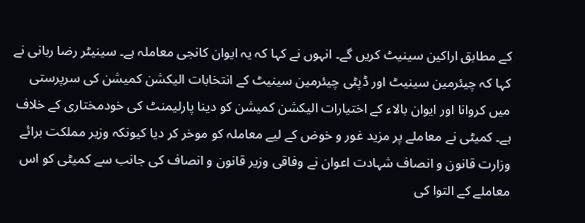کے مطابق اراکین سینیٹ کریں گے۔ انہوں نے کہا کہ یہ ایوان کانجی معاملہ ہے۔ سینیٹر رضا ربانی نے کہا کہ چیئرمین سینیٹ اور ڈپٹی چیئرمین سینیٹ کے انتخابات الیکشن کمیشن کی سرپرستی میں کروانا اور ایوان بالاء کے اختیارات الیکشن کمیشن کو دینا پارلیمنٹ کی خودمختاری کے خلاف ہے۔ کمیٹی نے معاملے پر مزید غور و خوض کے لیے معاملہ کو موخر کر دیا کیونکہ وزیر مملکت برائے وزارت قانون و انصاف شہادت اعوان نے وفاقی وزیر قانون و انصاف کی جانب سے کمیٹی کو اس معاملے کے التوا کی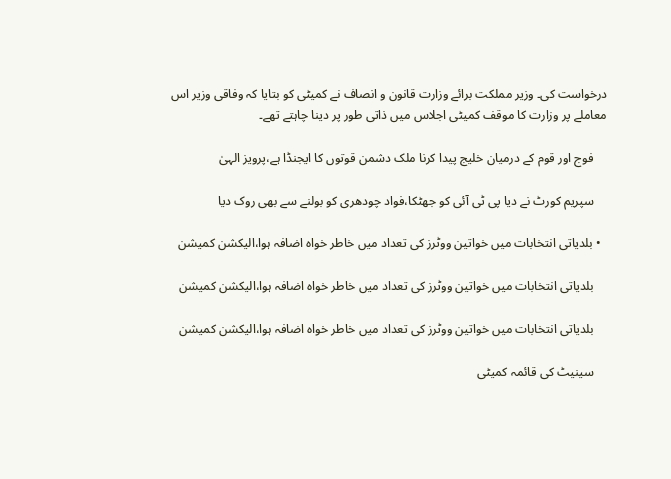درخواست کی۔ وزیر مملکت برائے وزارت قانون و انصاف نے کمیٹی کو بتایا کہ وفاقی وزیر اس معاملے پر وزارت کا موقف کمیٹی اجلاس میں ذاتی طور پر دینا چاہتے تھے۔

    فوج اور قوم کے درمیان خلیج پیدا کرنا ملک دشمن قوتوں کا ایجنڈا ہے،پرویز الہیٰ

    سپریم کورٹ نے دیا پی ٹی آئی کو جھٹکا،فواد چودھری کو بولنے سے بھی روک دیا

  • بلدیاتی انتخابات میں خواتین ووٹرز کی تعداد میں خاطر خواہ اضافہ ہوا،الیکشن کمیشن

    بلدیاتی انتخابات میں خواتین ووٹرز کی تعداد میں خاطر خواہ اضافہ ہوا،الیکشن کمیشن

    بلدیاتی انتخابات میں خواتین ووٹرز کی تعداد میں خاطر خواہ اضافہ ہوا،الیکشن کمیشن

    سینیٹ کی قائمہ کمیٹی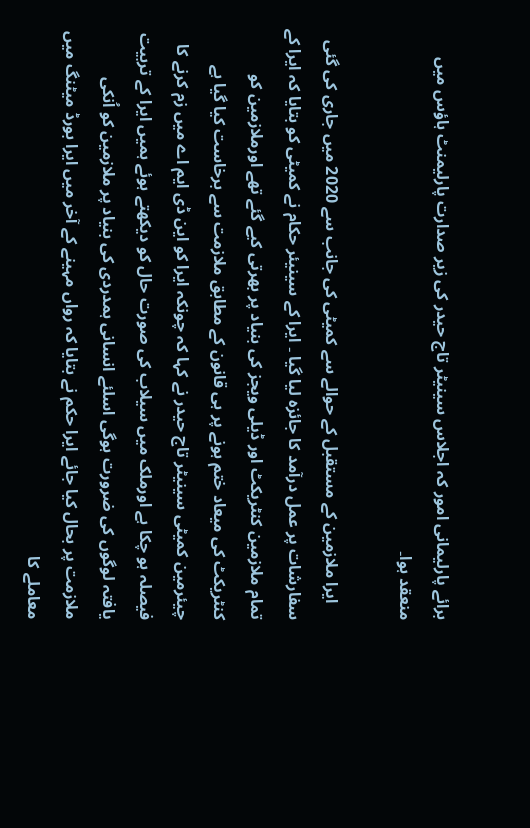برائے پارلیمانی امور کہ اجلاس سینیٹر تاج حیدر کی زیر صدارت پارلیمنٹ ہاؤس میں منعقد ہوا۔

    ایرا ملازمین کے مستقبل کے حوالے سے کمیٹی کی جانب سے 2020 میں جاری کی گئی سفارشات پر عمل درآمد کا جائزہ لیا گیا ۔ ایرا کے سینیئر حکام نے کمیٹی کو بتایا کہ ایرا کے تمام ملازمین کنٹریکٹ اور ڈیلی ویجز کی بنیاد پر بھرتی کیے گئے تھے اورملازمین کو کنٹریکٹ کی میعاد ختم ہونے پر ہی قانون کے مطابق ملازمت سے برخاست کیا گیا ہے چیئرمین کمیٹی سینیٹر تاج حیدر نے کہا کہ چونکہ ایرا کو این ڈی ایم اے میں زم کرنے کا فیصلہ ہو چکا ہے اورملک میں سیلاب کی صورت حال کو دیکھتے ہوئے ہمیں ایرا کے تربیت یافتہ لوگوں کی ضرورت ہوگی اسلئے انسانی ہمدردی کی بنیاد پر ملازمین کو اُنکی ملازمت پر بحال کیا جائے ایرا حکم نے بتایا کہ رواں مہینے کے آخر میں ایرا بورڈ میٹنگ میں معاملے کا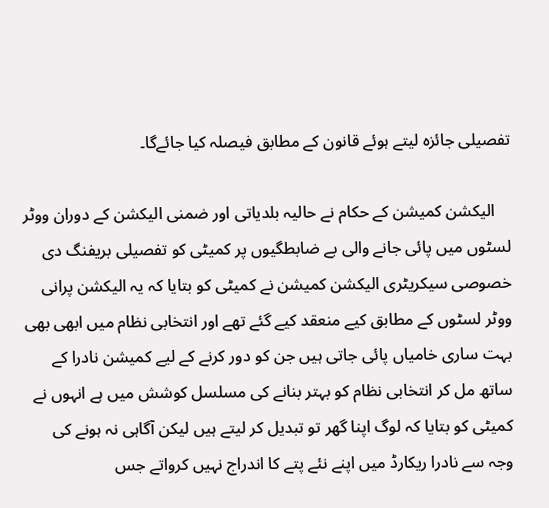تفصیلی جائزہ لیتے ہوئے قانون کے مطابق فیصلہ کیا جائےگا۔

    الیکشن کمیشن کے حکام نے حالیہ بلدیاتی اور ضمنی الیکشن کے دوران ووٹر لسٹوں میں پائی جانے والی بے ضابطگیوں پر کمیٹی کو تفصیلی بریفنگ دی خصوصی سیکریٹری الیکشن کمیشن نے کمیٹی کو بتایا کہ یہ الیکشن پرانی ووٹر لسٹوں کے مطابق کیے منعقد کیے گئے تھے اور انتخابی نظام میں ابھی بھی بہت ساری خامیاں پائی جاتی ہیں جن کو دور کرنے کے لیے کمیشن نادرا کے ساتھ مل کر انتخابی نظام کو بہتر بنانے کی مسلسل کوشش میں ہے انہوں نے کمیٹی کو بتایا کہ لوگ اپنا گھر تو تبدیل کر لیتے ہیں لیکن آگاہی نہ ہونے کی وجہ سے نادرا ریکارڈ میں اپنے نئے پتے کا اندراج نہیں کرواتے جس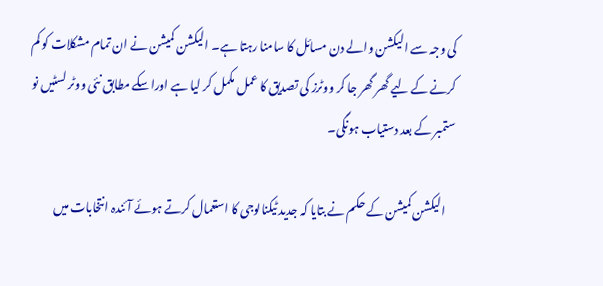کی وجہ سے الیکشن والے دن مسائل کا سامنا رہتا ہے۔ الیکشن کمیشن نے ان تمام مشکلات کو کم کرنے کے لیے گھر گھر جا کر ووٹرز کی تصدیق کا عمل مکمل کر لیا ہے اوراسکے مطابق نئی ووٹر لسٹیں نو ستمبر کے بعد دستیاب ہونگی۔

    الیکشن کمیشن کے حکم نے بتایا کہ جدید ٹیکنالوجی کا استعمال کرتے ہوئے آئندہ انتخابات میں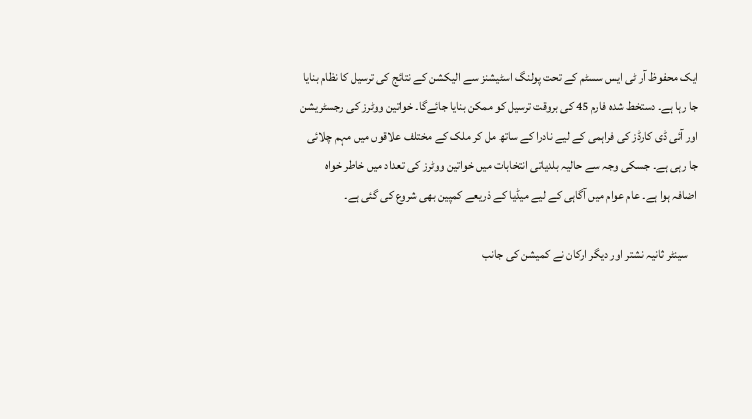ایک محفوظ آر ٹی ایس سسٹم کے تحت پولنگ اسٹیشنز سے الیکشن کے نتائج کی ترسیل کا نظام بنایا جا رہا ہے۔ دستخط شدہ فارم 45 کی بروقت ترسیل کو ممکن بنایا جائےگا۔ خواتین ووٹرز کی رجسٹریشن اور آئی ڈی کارڈز کی فراہمی کے لیے نادرا کے ساتھ مل کر ملک کے مختلف علاقوں میں مہم چلائی جا رہی ہے۔ جسکی وجہ سے حالیہ بلدیاتی انتخابات میں خواتین ووٹرز کی تعداد میں خاطر خواہ اضافہ ہوا ہے۔ عام عوام میں آگاہی کے لیے میڈیا کے ذریعے کمپین بھی شروع کی گئی ہے۔

    سینٹر ثانیہ نشتر اور دیگر ارکان نے کمیشن کی جانب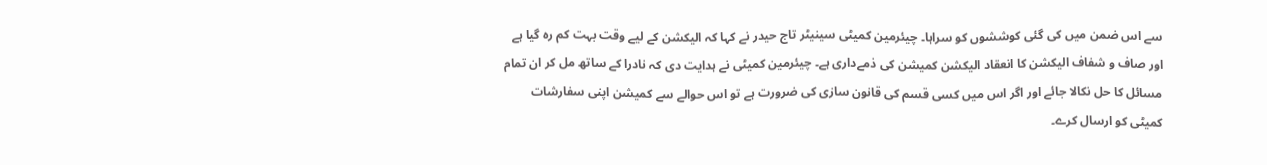سے اس ضمن میں کی گئی کوششوں کو سراہا۔ چیئرمین کمیٹی سینیٹر تاج حیدر نے کہا کہ الیکشن کے لیے وقت بہت کم رہ گیا ہے اور صاف و شفاف الیکشن کا انعقاد الیکشن کمیشن کی ذمےداری ہے۔ چیئرمین کمیٹی نے ہدایت دی کہ نادرا کے ساتھ مل کر ان تمام مسائل کا حل نکالا جائے اور اگر اس میں کسی قسم کی قانون سازی کی ضرورت ہے تو اس حوالے سے کمیشن اپنی سفارشات کمیٹی کو ارسال کرے۔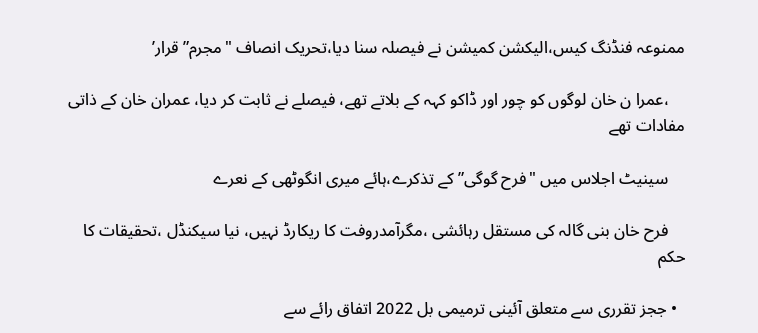ممنوعہ فنڈنگ کیس،الیکشن کمیشن نے فیصلہ سنا دیا،تحریک انصاف "مجرم” قرار’

    ،عمرا ن خان لوگوں کو چور اور ڈاکو کہہ کے بلاتے تھے، فیصلے نے ثابت کر دیا، عمران خان کے ذاتی مفادات تھے

    سینیٹ اجلاس میں "فرح گوگی” کے تذکرے،ہائے میری انگوٹھی کے نعرے

    فرح خان بنی گالہ کی مستقل رہائشی ،مگرآمدروفت کا ریکارڈ نہیں، نیا سیکنڈل ،تحقیقات کا حکم

  • ججز تقرری سے متعلق آئینی ترمیمی بل 2022 اتفاق رائے سے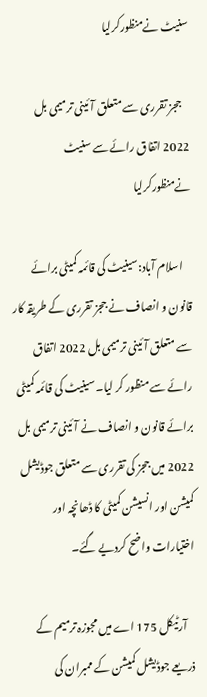سنیٹ نےمنظورکرلیا

    ججز تقرری سے متعلق آئینی ترمیمی بل 2022 اتفاق رائے سے سنیٹ نےمنظورکرلیا

    اسلام آباد:سینیٹ کی قائمہ کمیٹی برائے قانون و انصاف نے ججز تقرری کے طریقہ کار سے متعلق آئینی ترمیمی بل 2022 اتفاق رائے سے منظور کر لیا۔سینیٹ کی قائمہ کمیٹی برائے قانون و انصاف نے آئینی ترمیمی بل 2022 میں ججز کی تقرری سے متعلق جوڈیشل کمیشن اور انسیشن کمیٹی کا ڈھانچہ اور اختیارات واضح کردیے گئے۔

    آرٹیکل 175 اے میں مجوزہ ترمیم کے ذریعے جوڈیشل کمیشن کے ممبران کی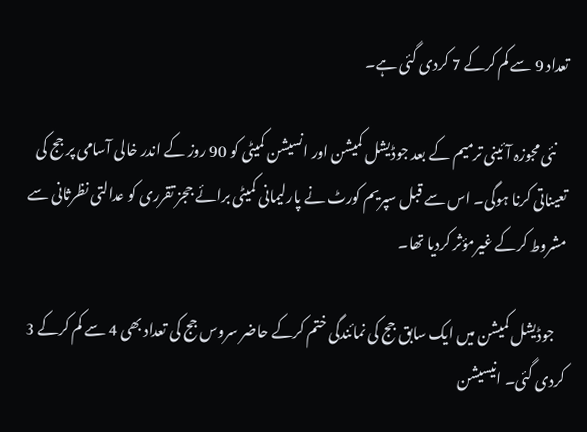تعداد 9 سے کم کرکے 7 کردی گئی ہے۔

    نئی مجوزہ آئینی ترمیم کے بعد جوڈیشل کمیشن اور انسیشن کمیٹی کو 90 روز کے اندر خالی آسامی پر جج کی تعیناتی کرنا ہوگی۔ اس سے قبل سپریم کورٹ نے پارلیمانی کمیٹی برائے ججز تقرری کو عدالتی نظرثانی سے مشروط کرکے غیرمؤثر کردیا تھا۔

    جوڈیشل کمیشن میں ایک سابق جج کی نمائندگی ختم کرکے حاضر سروس جج کی تعداد بھی 4 سے کم کرکے 3 کردی گئی۔ انیسیشن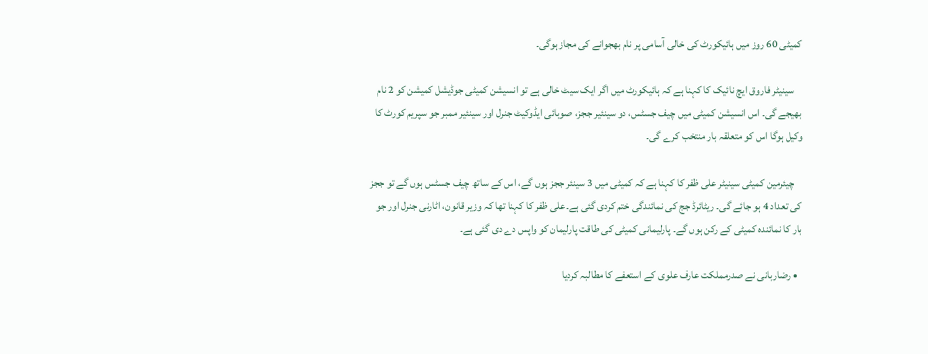کمیٹی 60 روز میں ہائیکورٹ کی خالی آسامی پر نام بھجوانے کی مجاز ہوگی۔

    سینیٹر فاروق ایچ نائیک کا کہنا ہے کہ ہائیکورٹ میں اگر ایک سیٹ خالی ہے تو انسیشن کمیٹی جوڈیشل کمیشن کو 2 نام بھیجے گی۔ اس انسیشن کمیٹی میں چیف جسٹس، دو سینئیر ججز، صوبائی ایڈوکیٹ جنرل اور سینئیر ممبر جو سپریم کورٹ کا وکیل ہوگا اس کو متعلقہ بار منتخب کرے گی۔

    چیئرمین کمیٹی سینیٹر علی ظفر کا کہنا ہے کہ کمیٹی میں 3 سینئر ججز ہوں گے، اس کے ساتھ چیف جسٹس ہوں گے تو ججز کی تعداد 4 ہو جائے گی۔ ریٹائرڈ جج کی نمائندگی ختم کردی گئی ہے۔علی ظفر کا کہنا تھا کہ وزیر قانون، اٹارنی جنرل اور جو بار کا نمائندہ کمیٹی کے رکن ہوں گے۔ پارلیمانی کمیٹی کی طاقت پارلیمان کو واپس دے دی گئی ہے۔

  • رضاربانی نے صدرمملکت عارف علوی کے استعفے کا مطالبہ کردیا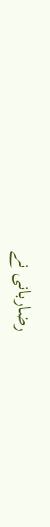رضاربانی نے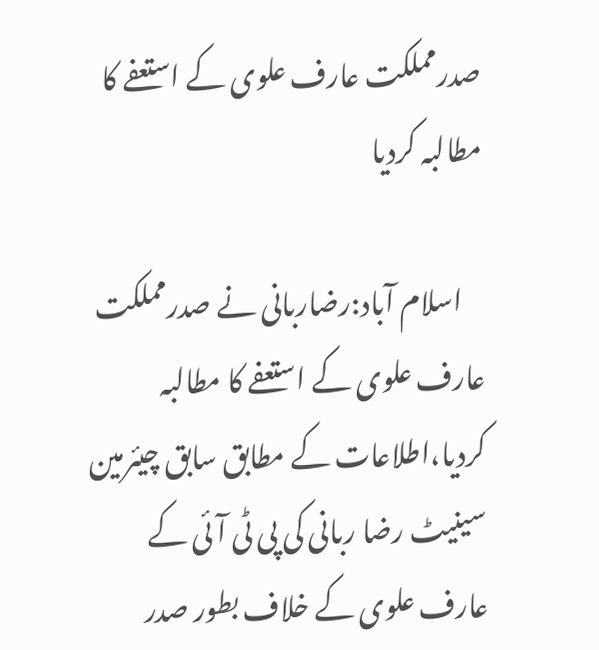صدرمملکت عارف علوی کے استعفے کا مطالبہ کردیا

    اسلام آباد:رضاربانی نے صدرمملکت عارف علوی کے استعفے کا مطالبہ کردیا،اطلاعات کے مطابق سابق چیئرمین سینیٹ رضا ربانی کی پی ٹی آئی کے عارف علوی کے خلاف بطور صدر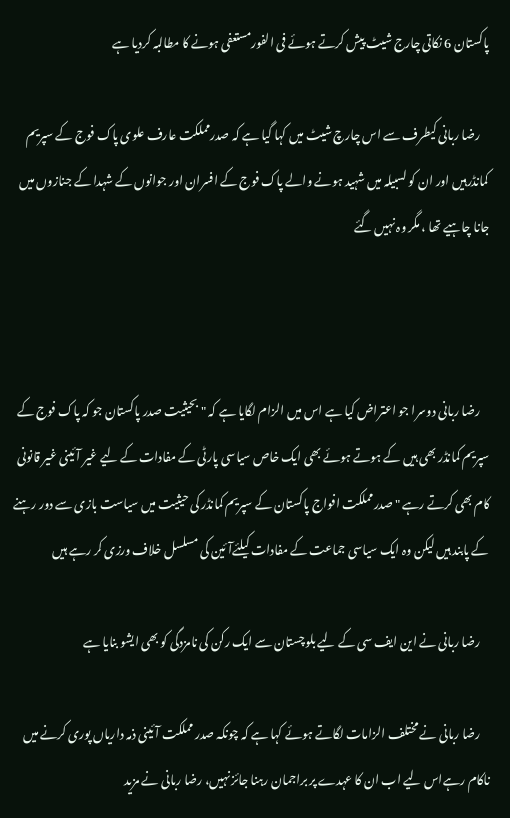پاکستان 6 نکاتی چارج شیٹ پیش کرتے ہوئے فی الفورمستعفی ہونے کا مطالبہ کردیا ہے

    رضا ربانی کیطرف سے اس چارچ شیٹ میں کہا گیا ہے کہ صدرمملکت عارف علوی پاک فوج کے سپریم کمانڈرہیں اور ان کو لسبیلہ میں شہید ہونے والے پاک فوج کے افسران اور جوانوں کے شہدا کے جنازوں میں جانا چاہیے تھا ، مگر وہ نہیں گئے



    رضا ربانی دوسرا جو اعتراض کیا ہے اس میں الزام لگایا ہے کہ "بحیثیت صدر پاکستان جو کہ پاک فوج کے سپریم کمانڈر بھی ہیں کے ہوتے ہوئے بھی ایک خاص سیاسی پارٹی کے مفادات کے لیے غیر آئینی غیر قانونی کام بھی کرتے رہے "صدرمملکت افواج پاکستان کے سپریم کمانڈر کی حیثیت میں سیاست بازی سے دور رہنے کے پابند ہیں لیکن وہ ایک سیاسی جماعت کے مفادات کیلئےآئین کی مسلسل خلاف ورزی کر رہے ہیں

    رضا ربانی نے این ایف سی کے لیے بلوچستان سے ایک رکن کی نامزدگی کو بھی ایشو بنایا ہے

    رضا ربانی نے مختلف الزامات لگاتے ہوئے کہا ہے کہ چونکہ صدر مملکت آئینی ذمہ داریاں پوری کرنے میں ناکام رہےاس لیے اب ان کا عہدے پر براجمان رہنا جائز نہیں، رضا ربانی نے مزید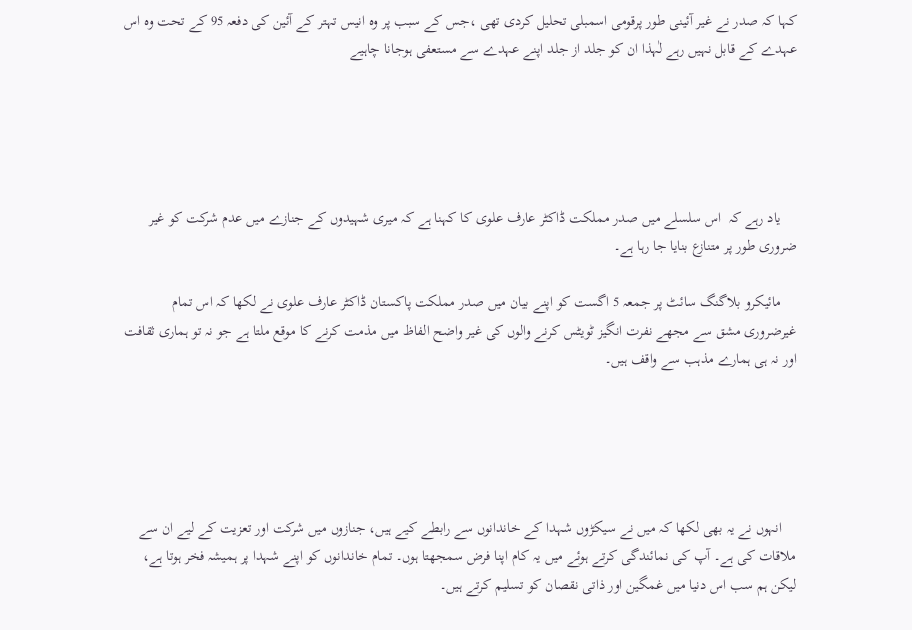کہا کہ صدر نے غیر آئینی طور پرقومی اسمبلی تحلیل کردی تھی ،جس کے سبب پر وہ انیس تہتر کے آئین کی دفعہ 95 کے تحت وہ اس عہدے کے قابل نہیں رہے لٰہذا ان کو جلد از جلد اپنے عہدے سے مستعفی ہوجانا چاہیے





    یاد رہے کہ  اس سلسلے میں صدر مملکت ڈاکٹر عارف علوی کا کہنا ہے کہ میری شہیدوں کے جنازے میں عدم شرکت کو غیر ضروری طور پر متنازع بنایا جا رہا ہے۔

    مائیکرو بلاگنگ سائٹ پر جمعہ 5 اگست کو اپنے بیان میں صدر مملکت پاکستان ڈاکٹر عارف علوی نے لکھا کہ اس تمام غیرضروری مشق سے مجھے نفرت انگیز ٹویٹس کرنے والوں کی غیر واضح الفاظ میں مذمت کرنے کا موقع ملتا ہے جو نہ تو ہماری ثقافت اور نہ ہی ہمارے مذہب سے واقف ہیں۔





    انہوں نے یہ بھی لکھا کہ میں نے سیکڑوں شہدا کے خاندانوں سے رابطے کیے ہیں، جنازوں میں شرکت اور تعزیت کے لیے ان سے ملاقات کی ہے۔ آپ کی نمائندگی کرتے ہوئے میں یہ کام اپنا فرض سمجھتا ہوں۔ تمام خاندانوں کو اپنے شہدا پر ہمیشہ فخر ہوتا ہے، لیکن ہم سب اس دنیا میں غمگین اور ذاتی نقصان کو تسلیم کرتے ہیں۔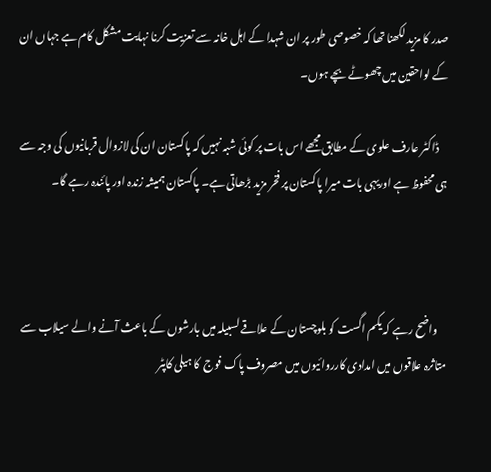صدر کا مزید لکھنا تھا کہ خصوصی طور پر ان شہدا کے اہل خانہ سے تعزیت کرنا نہایت مشکل کام ہے جہاں ان کے لواحقین میں چھوٹے بچے ہوں۔

    ڈاکٹر عارف علوی کے مطابق مجھے اس بات پر کوئی شبہ نہیں کہ پاکستان ان کی لازوال قربانیوں کی وجہ سے ہی محفوظ ہے اوریہی بات میرا پاکستان پر فخر مزید بڑھاتی ہے۔ پاکستان ہمیشہ زندہ اور پائندہ رہے گا۔



    واضح رہے کہ یکم اگست کو بلوچستان کے علاقے لسبیلہ میں بارشوں کے باعث آنے والے سیلاب سے متاثرہ علاقوں میں امدادی کارروائیوں میں مصروف پاک فوج  کا ہیلی کاپٹر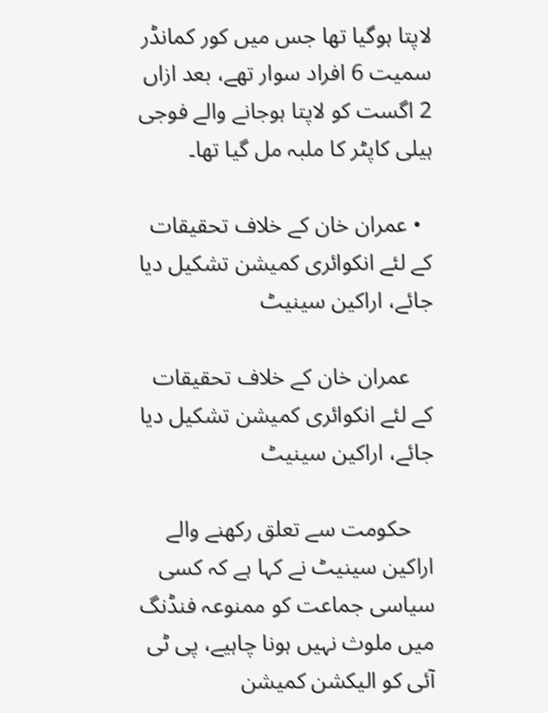لاپتا ہوگیا تھا جس میں کور کمانڈر سمیت 6 افراد سوار تھے، بعد ازاں 2 اگست کو لاپتا ہوجانے والے فوجی ہیلی کاپٹر کا ملبہ مل گیا تھا۔

  • عمران خان کے خلاف تحقیقات کے لئے انکوائری کمیشن تشکیل دیا جائے، اراکین سینیٹ

    عمران خان کے خلاف تحقیقات کے لئے انکوائری کمیشن تشکیل دیا جائے، اراکین سینیٹ

    حکومت سے تعلق رکھنے والے اراکین سینیٹ نے کہا ہے کہ کسی سیاسی جماعت کو ممنوعہ فنڈنگ میں ملوث نہیں ہونا چاہیے، پی ٹی آئی کو الیکشن کمیشن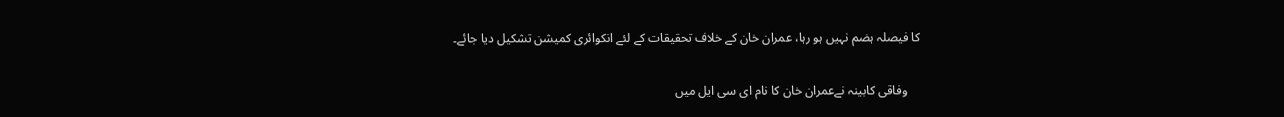کا فیصلہ ہضم نہیں ہو رہا، عمران خان کے خلاف تحقیقات کے لئے انکوائری کمیشن تشکیل دیا جائے۔

    وفاقی کابینہ نےعمران خان کا نام ای سی ایل میں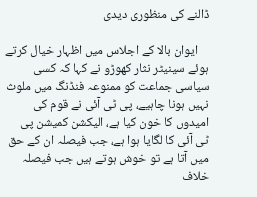ڈالنے کی منظوری دیدی

    ایوان بالا کے اجلاس میں اظہار خیال کرتے ہوئے سینیٹر نثار کھوڑو نے کہا کہ کسی سیاسی جماعت کو ممنوعہ فنڈنگ میں ملوث نہیں ہونا چاہیے، پی ٹی آئی نے قوم کی امیدوں کا خون کیا ہے، الیکشن کمیشن پی ٹی آئی کا لگایا ہوا ہے، جب فیصلہ ان کے حق میں آتا ہے تو خوش ہوتے ہیں جب فیصلہ خلاف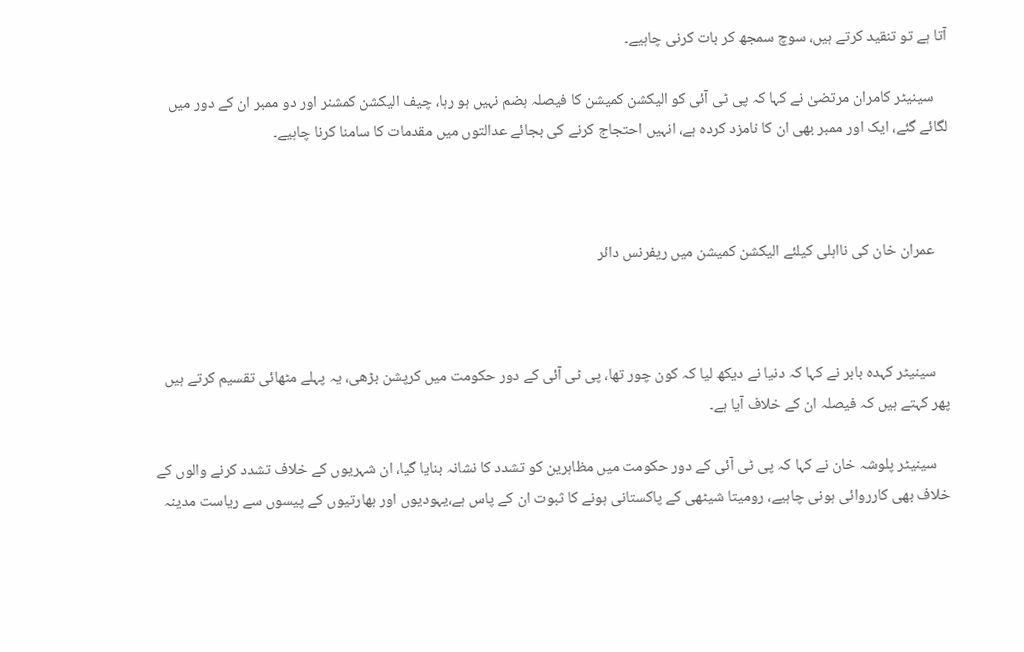آتا ہے تو تنقید کرتے ہیں، سوچ سمجھ کر بات کرنی چاہیے۔

    سینیٹر کامران مرتضیٰ نے کہا کہ پی ٹی آئی کو الیکشن کمیشن کا فیصلہ ہضم نہیں ہو رہا، چیف الیکشن کمشنر اور دو ممبر ان کے دور میں لگائے گئے، ایک اور ممبر بھی ان کا نامزد کردہ ہے، انہیں احتجاج کرنے کی بجائے عدالتوں میں مقدمات کا سامنا کرنا چاہیے۔



    عمران خان کی نااہلی کیلئے الیکشن کمیشن میں ریفرنس دائر



    سینیٹر کہدہ بابر نے کہا کہ دنیا نے دیکھ لیا کہ کون چور تھا، پی ٹی آئی کے دور حکومت میں کرپشن بڑھی، یہ پہلے مٹھائی تقسیم کرتے ہیں پھر کہتے ہیں کہ فیصلہ ان کے خلاف آیا ہے۔

    سینیٹر پلوشہ خان نے کہا کہ پی ٹی آئی کے دور حکومت میں مظاہرین کو تشدد کا نشانہ بنایا گیا، ان شہریوں کے خلاف تشدد کرنے والوں کے خلاف بھی کارروائی ہونی چاہیے، رومیتا شیٹھی کے پاکستانی ہونے کا ثبوت ان کے پاس ہے،یہودیوں اور بھارتیوں کے پیسوں سے ریاست مدینہ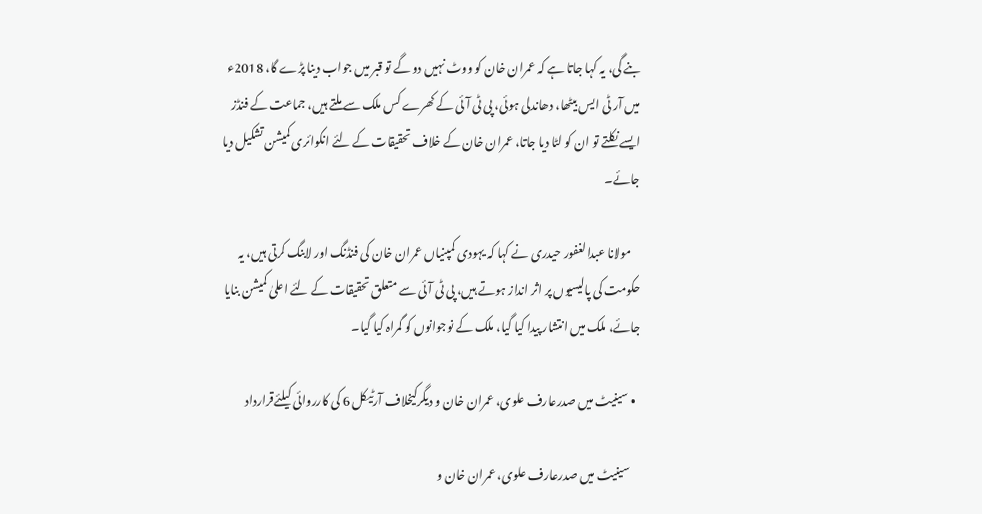بنے گی، یہ کہا جاتا ہے کہ عمران خان کو ووٹ نہیں دو گے تو قبر میں جواب دینا پڑے گا، 2018ء میں آر ٹی ایس بیٹھا، دھاندلی ہوئی، پی ٹی آئی کے کھرے کس ملک سے ملتے ہیں، جماعت کے فنڈز ایسے نکلتے تو ان کو لٹا دیا جاتا، عمران خان کے خلاف تحقیقات کے لئے انکوائری کمیشن تشکیل دیا جائے۔

    مولانا عبدالغفور حیدری نے کہا کہ یہودی کمپنیاں عمران خان کی فنڈنگ اور لابنگ کرتی ہیں، یہ حکومت کی پالیسیوں پر اثر انداز ہوتے ہیں، پی ٹی آئی سے متعلق تحقیقات کے لئے اعلیٰ کمیشن بنایا جائے، ملک میں انتشار پیدا کیا گیا، ملک کے نوجوانوں کو گمراہ کیا گیا۔

  • سینیٹ میں صدرعارف علوی، عمران خان و دیگرکیخلاف آرٹیکل 6 کی کارروائی کیلئےقرارداد

    سینیٹ میں صدرعارف علوی، عمران خان و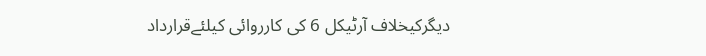دیگرکیخلاف آرٹیکل 6 کی کارروائی کیلئےقرارداد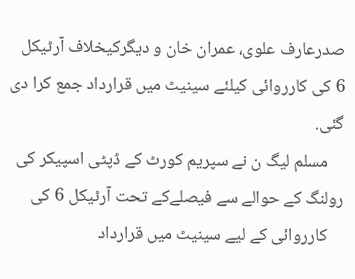صدرعارف علوی، عمران خان و دیگرکیخلاف آرٹیکل 6 کی کارروائی کیلئے سینیٹ میں قرارداد جمع کرا دی گئی.
    مسلم لیگ ن نے سپریم کورٹ کے ڈپٹی اسپیکر کی رولنگ کے حوالے سے فیصلےکے تحت آرٹیکل 6 کی
    کارروائی کے لیے سینیٹ میں قرارداد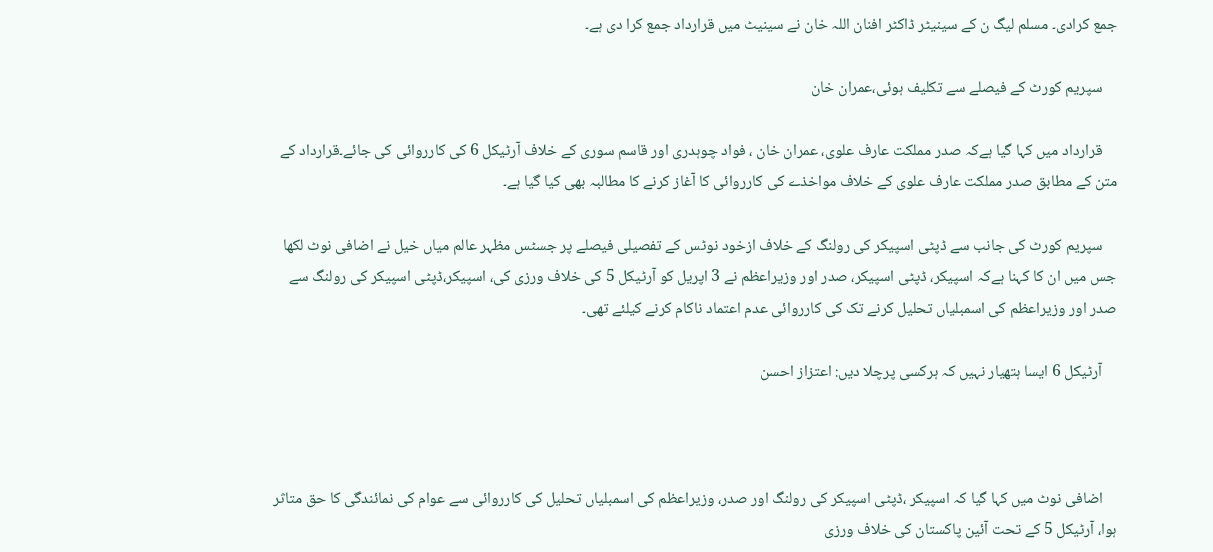جمع کرادی۔ مسلم لیگ ن کے سینیٹر ڈاکٹر افنان اللہ خان نے سینیٹ میں قرارداد جمع کرا دی ہے۔

    سپریم کورٹ کے فیصلے سے تکلیف ہوئی،عمران خان

    قرارداد میں کہا گیا ہےکہ صدر مملکت عارف علوی، عمران خان ، فواد چوہدری اور قاسم سوری کے خلاف آرٹیکل 6 کی کارروائی کی جائے۔قرارداد کے متن کے مطابق صدر مملکت عارف علوی کے خلاف مواخذے کی کارروائی کا آغاز کرنے کا مطالبہ بھی کیا گیا ہے۔

    سپریم کورٹ کی جانب سے ڈپٹی اسپیکر کی رولنگ کے خلاف ازخود نوٹس کے تفصیلی فیصلے پر جسٹس مظہر عالم میاں خیل نے اضافی نوٹ لکھا جس میں ان کا کہنا ہےکہ اسپیکر، ڈپٹی اسپیکر، صدر اور وزیراعظم نے 3 اپریل کو آرٹیکل 5 کی خلاف ورزی کی، اسپیکر،ڈپٹی اسپیکر کی رولنگ سے صدر اور وزیراعظم کی اسمبلیاں تحلیل کرنے تک کی کارروائی عدم اعتماد ناکام کرنے کیلئے تھی۔

    آرٹیکل 6 ایسا ہتھیار نہیں کہ ہرکسی پرچلا دیں: اعتزاز احسن



    اضافی نوٹ میں کہا گیا کہ اسپیکر ،ڈپٹی اسپیکر کی رولنگ اور صدر، وزیراعظم کی اسمبلیاں تحلیل کی کارروائی سے عوام کی نمائندگی کا حق متاثر ہوا، آرٹیکل 5 کے تحت آئین پاکستان کی خلاف ورزی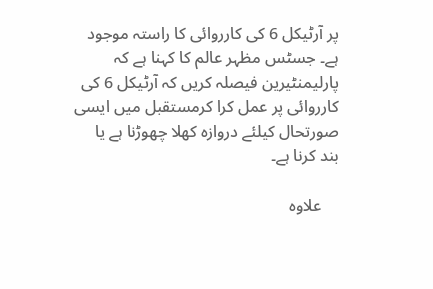پر آرٹیکل 6 کی کارروائی کا راستہ موجود ہے۔ جسٹس مظہر عالم کا کہنا ہے کہ پارلیمنٹیرین فیصلہ کریں کہ آرٹیکل 6 کی کارروائی پر عمل کرا کرمستقبل میں ایسی صورتحال کیلئے دروازہ کھلا چھوڑنا ہے یا بند کرنا ہے۔

    علاوہ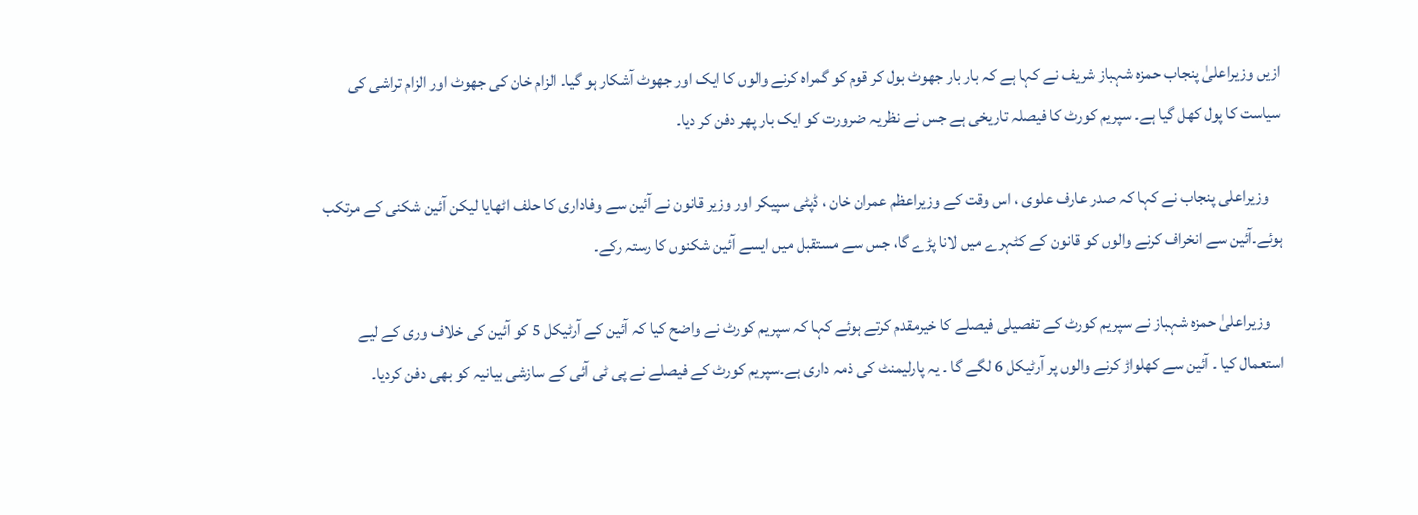ازیں وزیراعلیٰ پنجاب حمزہ شہباز شریف نے کہا ہے کہ بار بار جھوٹ بول کر قوم کو گمراہ کرنے والوں کا ایک اور جھوٹ آشکار ہو گیا۔ الزام خان کی جھوٹ اور الزام تراشی کی سیاست کا پول کھل گیا ہے۔ سپریم کورٹ کا فیصلہ تاریخی ہے جس نے نظریہ ضرورت کو ایک بار پھر دفن کر دیا۔

    وزیراعلی پنجاب نے کہا کہ صدر عارف علوی ، اس وقت کے وزیراعظم عمران خان ، ڈپٹی سپیکر اور وزیر قانون نے آئین سے وفاداری کا حلف اٹھایا لیکن آئین شکنی کے مرتکب ہوئے۔آئین سے انخراف کرنے والوں کو قانون کے کٹہرے میں لانا پڑے گا، جس سے مستقبل میں ایسے آئین شکنوں کا رستہ رکے۔

    وزیراعلیٰ حمزہ شہباز نے سپریم کورٹ کے تفصیلی فیصلے کا خیرمقدم کرتے ہوئے کہا کہ سپریم کورٹ نے واضح کیا کہ آئین کے آرٹیکل 5 کو آئین کی خلاف وری کے لیے استعمال کیا ۔ آئین سے کھلواڑ کرنے والوں پر آرٹیکل 6 لگے گا ۔ یہ پارلیمنٹ کی ذمہ داری ہے۔سپریم کورٹ کے فیصلے نے پی ٹی آئی کے سازشی بیانیہ کو بھی دفن کردیا۔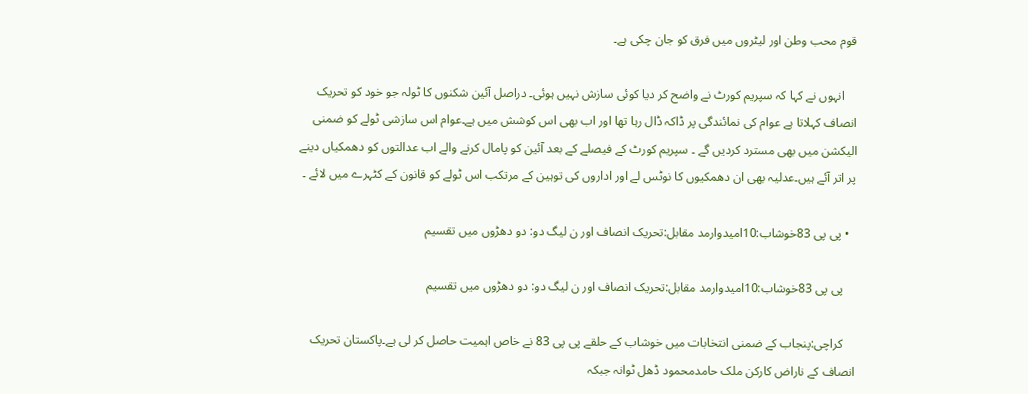قوم محب وطن اور لیٹروں میں فرق کو جان چکی ہے۔

    انہوں نے کہا کہ سپریم کورٹ نے واضح کر دیا کوئی سازش نہیں ہوئی۔ دراصل آئین شکنوں کا ٹولہ جو خود کو تحریک انصاف کہلاتا ہے عوام کی نمائندگی پر ڈاکہ ڈال رہا تھا اور اب بھی اس کوشش میں ہے۔عوام اس سازشی ٹولے کو ضمنی الیکشن میں بھی مسترد کردیں گے ۔ سپریم کورٹ کے فیصلے کے بعد آئین کو پامال کرنے والے اب عدالتوں کو دھمکیاں دینے پر اتر آئے ہیں۔عدلیہ بھی ان دھمکیوں کا نوٹس لے اور اداروں کی توہین کے مرتکب اس ٹولے کو قانون کے کٹہرے میں لائے ۔

  • پی پی 83خوشاب:10امیدوارمد مقابل:تحریک انصاف اور ن لیگ دو: دو دھڑوں میں تقسیم

    پی پی 83خوشاب:10امیدوارمد مقابل:تحریک انصاف اور ن لیگ دو: دو دھڑوں میں تقسیم

    کراچی:پنجاب کے ضمنی انتخابات میں خوشاب کے حلقے پی پی 83 نے خاص اہمیت حاصل کر لی ہے۔پاکستان تحریک انصاف کے ناراض کارکن ملک حامدمحمود ڈھل ٹوانہ جبکہ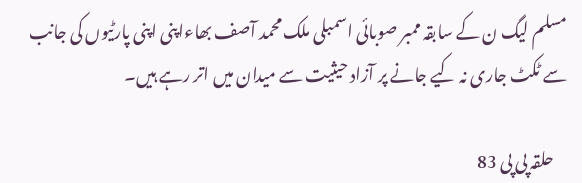مسلم لیگ ن کے سابقہ ممبر صوبائی اسمبلی ملک محمد آصف بھاءاپنی اپنی پارٹیوں کی جانب سے ٹکٹ جاری نہ کیے جانے پر آزاد حیثیت سے میدان میں اتر رہے ہیں۔

    حلقہ پی پی 83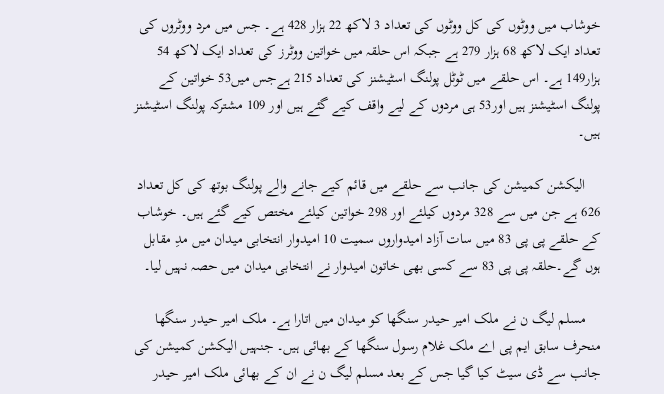خوشاب میں ووٹوں کی کل ووٹوں کی تعداد 3 لاکھ 22 ہزار 428 ہے۔ جس میں مرد ووٹروں کی تعداد ایک لاکھ 68 ہزار 279 ہے جبکہ اس حلقہ میں خواتین ووٹرز کی تعداد ایک لاکھ 54 ہزار149 ہے۔ اس حلقے میں ٹوٹل پولنگ اسٹیشنز کی تعداد 215 ہےجس میں53 خواتین کے پولنگ اسٹیشنز ہیں اور53 ہی مردوں کے لیے واقف کیے گئے ہیں اور 109 مشترکہ پولنگ اسٹیشنز ہیں۔

    الیکشن کمیشن کی جانب سے حلقے میں قائم کیے جانے والے پولنگ بوتھ کی کل تعداد 626 ہے جن میں سے 328 مردوں کیلئے اور 298 خواتین کیلئے مختص کیے گئے ہیں۔ خوشاب کے حلقے پی پی 83 میں سات آزاد امیدواروں سمیت 10 امیدوار انتخابی میدان میں مدِ مقابل ہوں گے۔حلقہ پی پی 83 سے کسی بھی خاتون امیدوار نے انتخابی میدان میں حصہ نہیں لیا۔

    مسلم لیگ ن نے ملک امیر حیدر سنگھا کو میدان میں اتارا ہے۔ ملک امیر حیدر سنگھا منحرف سابق ایم پی اے ملک غلام رسول سنگھا کے بھائی ہیں۔ جنہیں الیکشن کمیشن کی جانب سے ڈی سیٹ کیا گیا جس کے بعد مسلم لیگ ن نے ان کے بھائی ملک امیر حیدر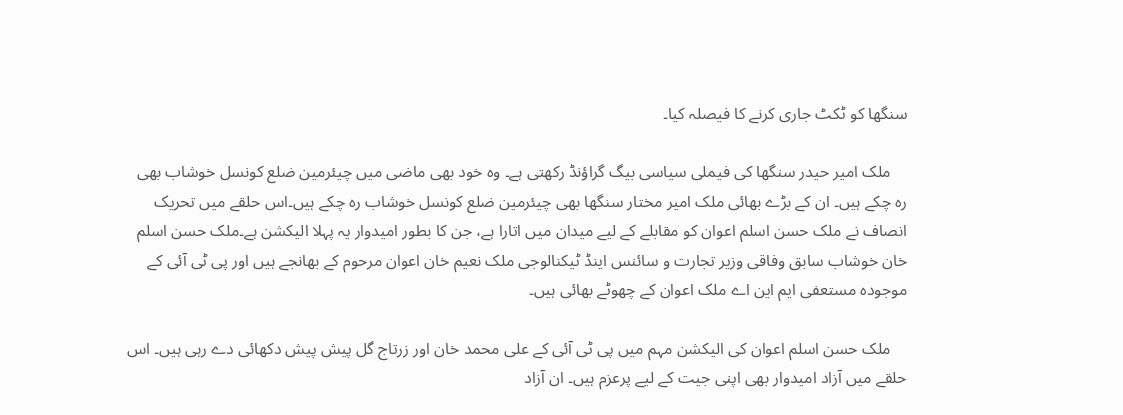سنگھا کو ٹکٹ جاری کرنے کا فیصلہ کیا۔

    ملک امیر حیدر سنگھا کی فیملی سیاسی بیگ گراؤنڈ رکھتی ہے۔ وہ خود بھی ماضی میں چیئرمین ضلع کونسل خوشاب بھی رہ چکے ہیں۔ ان کے بڑے بھائی ملک امیر مختار سنگھا بھی چیئرمین ضلع کونسل خوشاب رہ چکے ہیں۔اس حلقے میں تحریک انصاف نے ملک حسن اسلم اعوان کو مقابلے کے لیے میدان میں اتارا ہے، جن کا بطور امیدوار یہ پہلا الیکشن ہے۔ملک حسن اسلم خان خوشاب سابق وفاقی وزیر تجارت و سائنس اینڈ ٹیکنالوجی ملک نعیم خان اعوان مرحوم کے بھانجے ہیں اور پی ٹی آئی کے موجودہ مستعفی ایم این اے ملک اعوان کے چھوٹے بھائی ہیں۔

    ملک حسن اسلم اعوان کی الیکشن مہم میں پی ٹی آئی کے علی محمد خان اور زرتاج گل پیش پیش دکھائی دے رہی ہیں۔ اس حلقے میں آزاد امیدوار بھی اپنی جیت کے لیے پرعزم ہیں۔ ان آزاد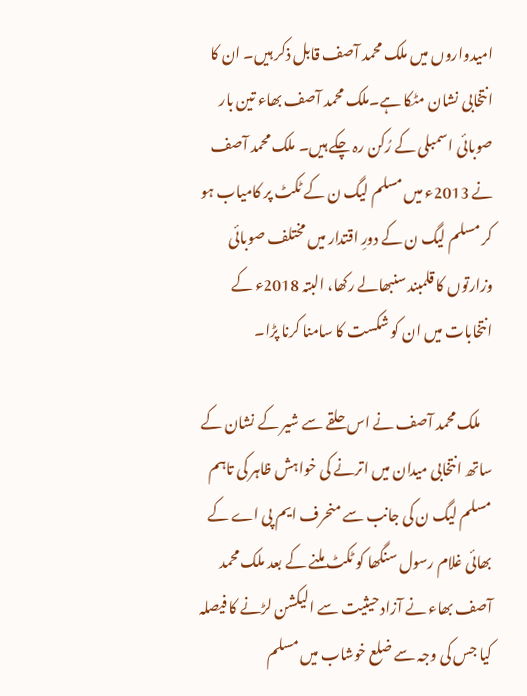امیدواروں میں ملک محمد آصف قابل ذکر ہیں۔ ان کا انتخابی نشان مٹکا ہے۔ملک محمد آصف بھاء تین بار صوبائی اسمبلی کے رُکن رہ چکے ہیں۔ ملک محمد آصف نے 2013ء میں مسلم لیگ ن کے ٹکٹ پر کامیاب ہو کر مسلم لیگ ن کے دورِ اقتدار میں مختلف صوبائی وزارتوں کا قلمبند سنبھالے رکھا، البتہ 2018ء کے انتخابات میں ان کو شکست کا سامنا کرنا پڑا۔

    ملک محمد آصف نے اس حلقے سے شیر کے نشان کے ساتھ انتخابی میدان میں اترنے کی خواہش ظاہر کی تاہم مسلم لیگ ن کی جانب سے منحرف ایم پی اے کے بھائی غلام رسول سنگھا کو ٹکٹ ملنے کے بعد ملک محمد آصف بھاء نے آزاد حیثیت سے الیکشن لڑنے کا فیصلہ کیا جس کی وجہ سے ضلع خوشاب میں مسلم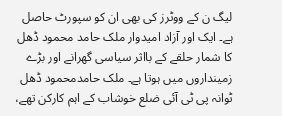لیگ ن کے ووٹرز کی بھی ان کو سپورٹ حاصل ہے۔ ایک اور آزاد امیدوار ملک حامد محمود ڈھل کا شمار حلقے کے بااثر سیاسی گھرانے اور بڑے زمینداروں میں ہوتا ہے۔ ملک حامدمحمود ڈھل ٹوانہ پی ٹی آئی ضلع خوشاب کے اہم کارکن تھے،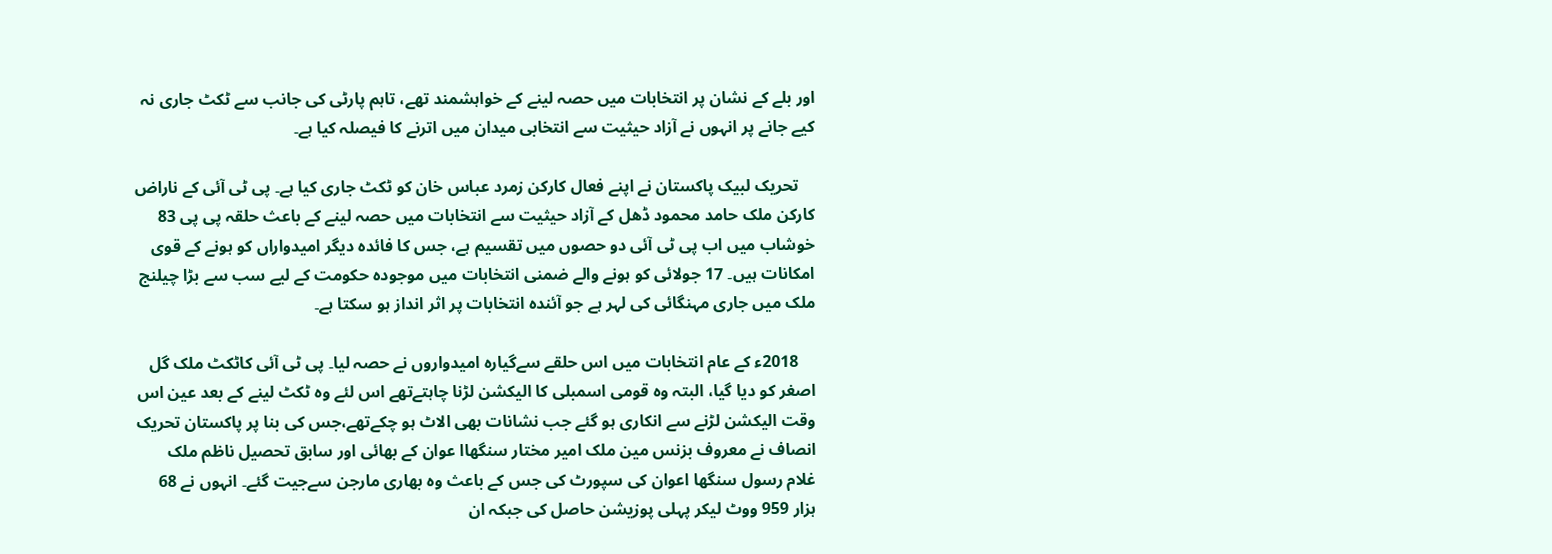اور بلے کے نشان پر انتخابات میں حصہ لینے کے خواہشمند تھے، تاہم پارٹی کی جانب سے ٹکٹ جاری نہ کیے جانے پر انہوں نے آزاد حیثیت سے انتخابی میدان میں اترنے کا فیصلہ کیا ہے۔

    تحریک لبیک پاکستان نے اپنے فعال کارکن زمرد عباس خان کو ٹکٹ جاری کیا ہے۔ پی ٹی آئی کے ناراض کارکن ملک حامد محمود ڈھل کے آزاد حیثیت سے انتخابات میں حصہ لینے کے باعث حلقہ پی پی 83 خوشاب میں اب پی ٹی آئی دو حصوں میں تقسیم ہے، جس کا فائدہ دیگر امیدواراں کو ہونے کے قوی امکانات ہیں۔ 17 جولائی کو ہونے والے ضمنی انتخابات میں موجودہ حکومت کے لیے سب سے بڑا چیلنج ملک میں جاری مہنگائی کی لہر ہے جو آئندہ انتخابات پر اثر انداز ہو سکتا ہے۔

    2018ء کے عام انتخابات میں اس حلقے سےگیارہ امیدواروں نے حصہ لیا۔ پی ٹی آئی کاٹکٹ ملک گل اصغر کو دیا گیا، البتہ وہ قومی اسمبلی کا الیکشن لڑنا چاہتےتھے اس لئے وہ ٹکٹ لینے کے بعد عین اس وقت الیکشن لڑنے سے انکاری ہو گئے جب نشانات بھی الاٹ ہو چکےتھے،جس کی بنا پر پاکستان تحریک انصاف نے معروف بزنس مین ملک امیر مختار سنگھاا عوان کے بھائی اور سابق تحصیل ناظم ملک غلام رسول سنگھا اعوان کی سپورٹ کی جس کے باعث وہ بھاری مارجن سےجیت گئے۔ انہوں نے 68 ہزار 959 ووٹ لیکر پہلی پوزیشن حاصل کی جبکہ ان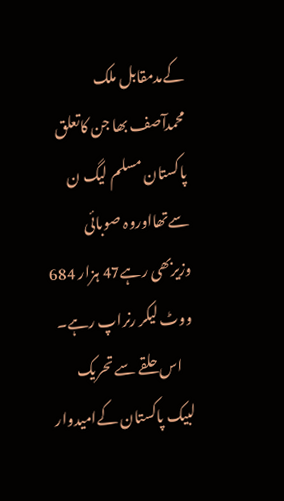کےمدمقابل ملک محمدآصف بھا جن کاتعلق پاکستان مسلم لیگ ن سےتھااوروہ صوبائی وزیربھی رہے47 ہزار 684 ووٹ لیکر رنراپ رہے۔
    اس حلقے سے تحریک لبیک پاکستان کےامیدوار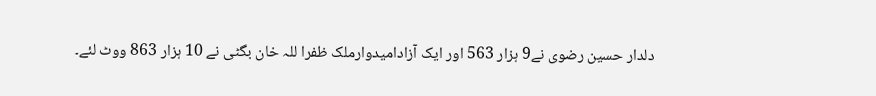دلدار حسین رضوی نے9 ہزار 563 اور ایک آزادامیدوارملک ظفرا للہ خان بگٹی نے 10 ہزار 863 ووٹ لئے۔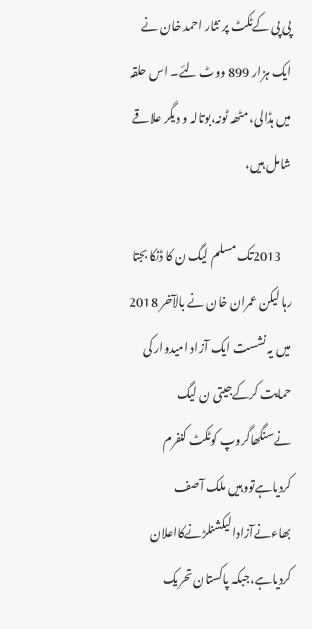پی پی کےٹکٹ پر نثار احمد خان نے ایک ہزار 899 ووٹ لئے۔ اس حلقہ میں ہڈالی، مٹھہ ٹونہ،بوتالہ و دیگر علاقے شامل ہیں،

    2013تک مسلم لیگ ن کا ڈنکا بجتا رہا لیکن عمران خان نے بالآخر 2018 میں یہ نشست ایک آزاد امیدوار کی حمایت کرکےجیتی ن لیگ نےسنگھاگروپ کوٹکٹ کنفرم کردیاہےتووہیں ملک آصف بھاءنےآزادالیکشنلڑنےکااعلان کردیاہے،جبکہ پاکستان تحریک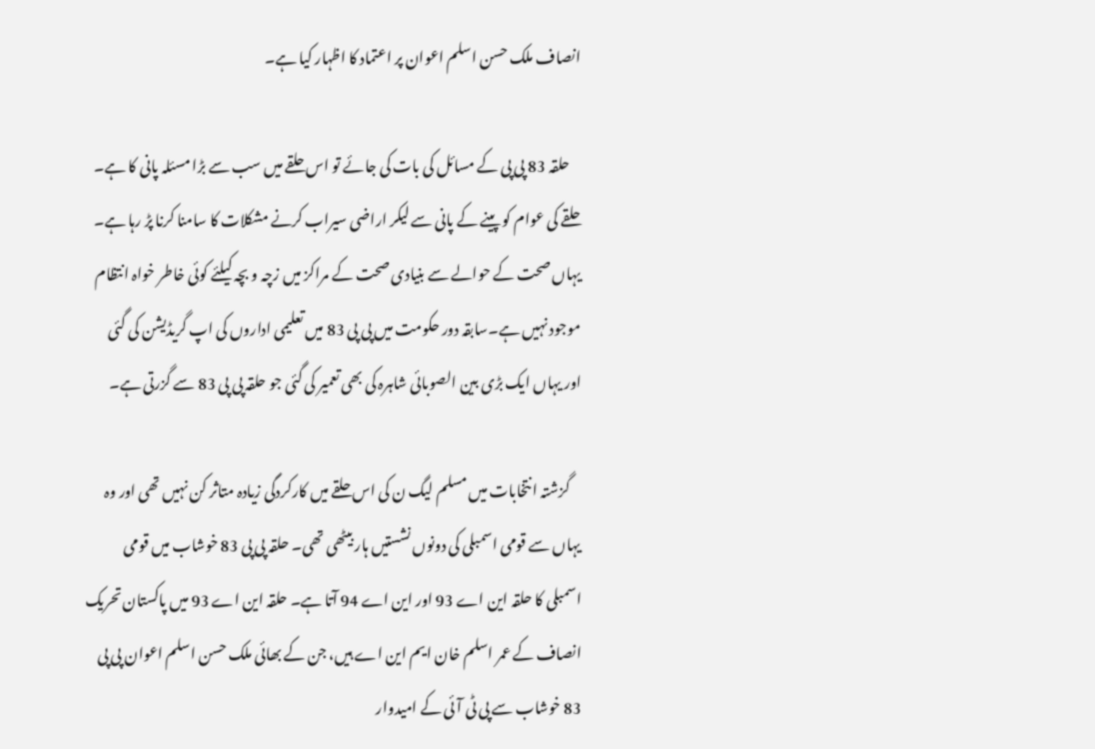انصاف ملک حسن اسلم اعوان پر اعتماد کا اظہار کیا ہے۔

    حلقہ 83 پی پی کے مسائل کی بات کی جائے تو اس حلقے میں سب سے بڑا مسئلہ پانی کا ہے۔ حلقے کی عوام کو پینے کے پانی سے لیکر اراضی سیراب کرنے مشکلات کا سامنا کرنا پڑ رہا ہے۔ یہاں صحت کے حوالے سے بنیادی صحت کے مراکز میں زچہ و بچہ کیلئے کوئی خاطر خواہ انتظام موجود نہیں ہے۔سابقہ دور حکومت میں پی پی 83 میں تعلیمی اداروں کی اپ گریڈیشن کی گئی اور یہاں ایک بڑی بین الصوبائی شاہرہ کی بھی تعمیر کی گئی جو حلقہ پی پی 83 سے گزرتی ہے۔

    گزشتہ انتخابات میں مسلم لیگ ن کی اس حلقے میں کارکردگی زیادہ متاثر کن نہیں تھی اور وہ یہاں سے قومی اسمبلی کی دونوں نشستیں ہار بیٹھی تھی۔ حلقہ پی پی 83 خوشاب میں قومی اسمبلی کا حلقہ این اے 93 اور این اے 94 آتا ہے۔ حلقہ این اے 93 میں پاکستان تحریک انصاف کے عمر اسلم خان ایم این اے ہیں، جن کے بھائی ملک حسن اسلم اعوان پی پی 83 خوشاب سے پی ٹی آئی کے امیدوار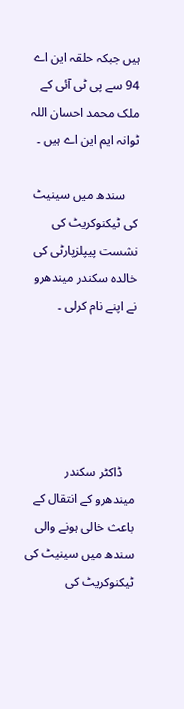ہیں جبکہ حلقہ این اے 94 سے پی ٹی آئی کے ملک محمد احسان اللہ ٹوانہ ایم این اے ہیں ۔

    سندھ میں سینیٹ کی ٹیکنوکریٹ کی نشست پیپلزپارٹی کی خالدہ سکندر میندھرو نے اپنے نام کرلی ۔





    ڈاکٹر سکندر میندھرو کے انتقال کے باعث خالی ہونے والی سندھ میں سینیٹ کی ٹیکنوکریٹ کی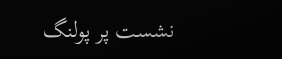نشست پر پولنگ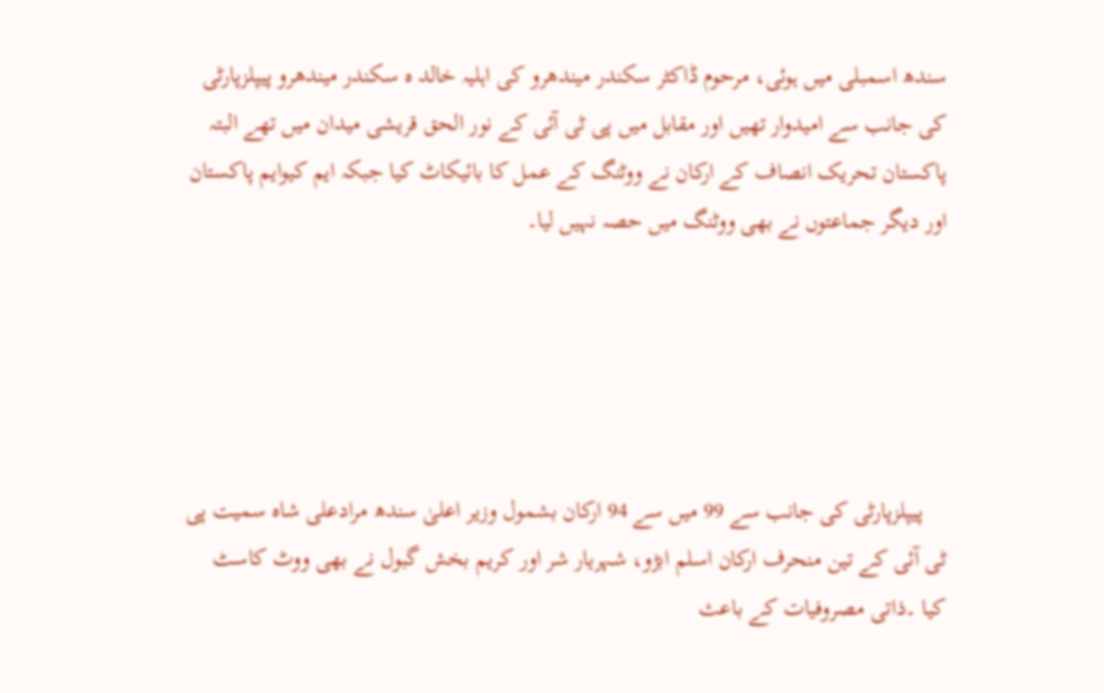سندھ اسمبلی میں ہوئی، مرحوم ڈاکٹر سکندر میندھرو کی اہلیہ خالد ہ سکندر میندھرو پیپلزپارٹی کی جانب سے امیدوار تھیں اور مقابل میں پی ٹی آئی کے نور الحق قریشی میدان میں تھے البتہ پاکستان تحریک انصاف کے ارکان نے ووٹنگ کے عمل کا بائیکاٹ کیا جبکہ ایم کیوایم پاکستان اور دیگر جماعتوں نے بھی ووٹنگ میں حصہ نہیں لیا۔





    پیپلزپارٹی کی جانب سے 99 میں سے 94 ارکان بشمول وزیر اعلیٰ سندھ مرادعلی شاہ سمیت پی ٹی آئی کے تین منحرف ارکان اسلم ابڑو، شہریار شر اور کریم بخش گبول نے بھی ووٹ کاسٹ کیا ۔ذاتی مصروفیات کے باعث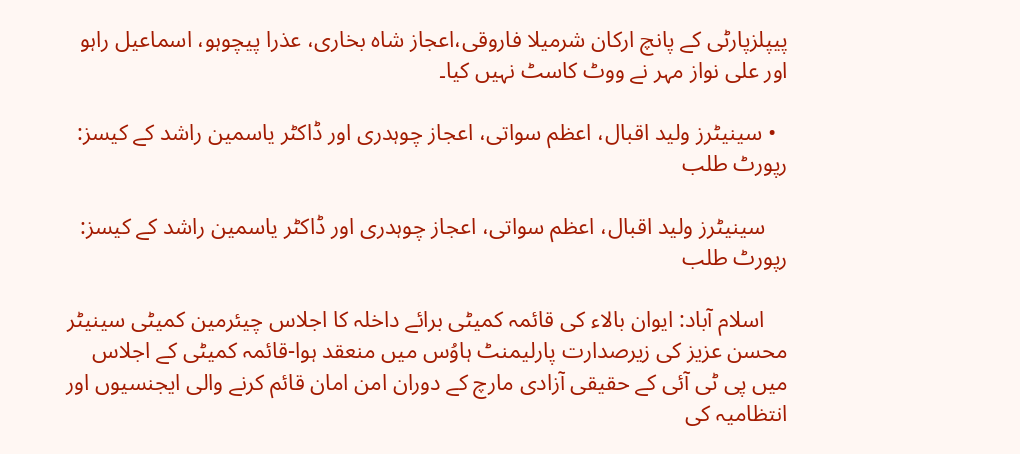پیپلزپارٹی کے پانچ ارکان شرمیلا فاروقی،اعجاز شاہ بخاری، عذرا پیچوہو، اسماعیل راہو اور علی نواز مہر نے ووٹ کاسٹ نہیں کیا۔

  • سینیٹرز ولید اقبال، اعظم سواتی، اعجاز چوہدری اور ڈاکٹر یاسمین راشد کے کیسز: رپورٹ طلب

    سینیٹرز ولید اقبال، اعظم سواتی، اعجاز چوہدری اور ڈاکٹر یاسمین راشد کے کیسز: رپورٹ طلب

    اسلام آباد: ایوان بالاء کی قائمہ کمیٹی برائے داخلہ کا اجلاس چیئرمین کمیٹی سینیٹر محسن عزیز کی زیرصدارت پارلیمنٹ ہاوُس میں منعقد ہوا-قائمہ کمیٹی کے اجلاس میں پی ٹی آئی کے حقیقی آزادی مارچ کے دوران امن امان قائم کرنے والی ایجنسیوں اور انتظامیہ کی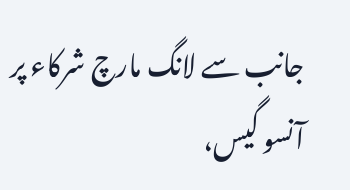جانب سے لانگ مارچ شرکاء پر آنسو گیس،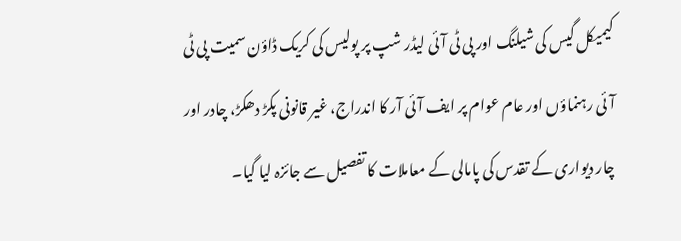کیمیکل گیس کی شیلنگ اور پی ٹی آئی لیڈر شپ پر پولیس کی کریک ڈاؤن سمیت پی ٹی آئی رہنماؤں اور عام عوام پر ایف آئی آر کا اندراج، غیر قانونی پکڑ دھکڑ، چادر اور چار دیواری کے تقدس کی پامالی کے معاملات کا تفصیل سے جائزہ لیا گیا۔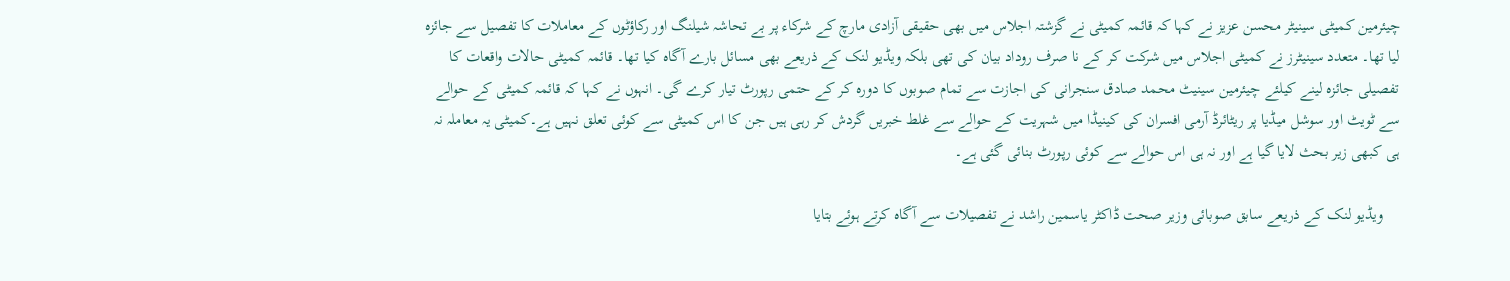چیئرمین کمیٹی سینیٹر محسن عزیز نے کہا کہ قائمہ کمیٹی نے گزشتہ اجلاس میں بھی حقیقی آزادی مارچ کے شرکاء پر بے تحاشہ شیلنگ اور رکاؤٹوں کے معاملات کا تفصیل سے جائزہ لیا تھا۔ متعدد سینیٹرز نے کمیٹی اجلاس میں شرکت کر کے نا صرف روداد بیان کی تھی بلکہ ویڈیو لنک کے ذریعے بھی مسائل بارے آگاہ کیا تھا۔ قائمہ کمیٹی حالات واقعات کا تفصیلی جائزہ لینے کیلئے چیئرمین سینیٹ محمد صادق سنجرانی کی اجازت سے تمام صوبوں کا دورہ کر کے حتمی رپورٹ تیار کرے گی۔ انہوں نے کہا کہ قائمہ کمیٹی کے حوالے سے ٹویٹ اور سوشل میڈیا پر ریٹائرڈ آرمی افسران کی کینیڈا میں شہریت کے حوالے سے غلط خبریں گردش کر رہی ہیں جن کا اس کمیٹی سے کوئی تعلق نہیں ہے۔کمیٹی یہ معاملہ نہ ہی کبھی زیر بحث لایا گیا ہے اور نہ ہی اس حوالے سے کوئی رپورٹ بنائی گئی ہے۔

    ویڈیو لنک کے ذریعے سابق صوبائی وزیر صحت ڈاکٹر یاسمین راشد نے تفصیلات سے آگاہ کرتے ہوئے بتایا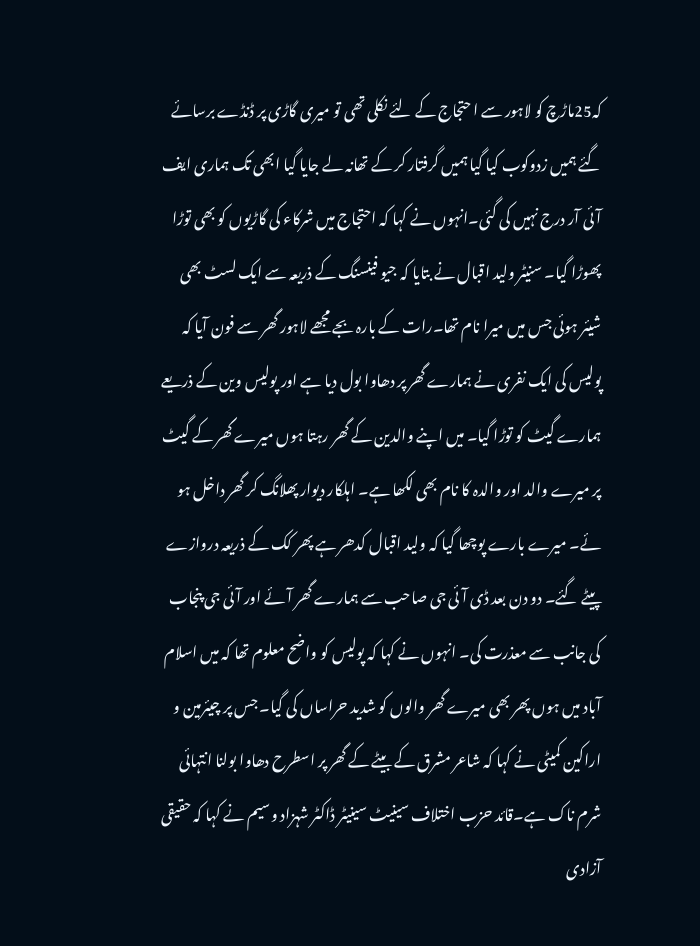کہ25ماڑچ کو لاہور سے ا حتجاج کے لئے نکلی تھی تو میری گاڑی پر ڈنڈے برسائے گئے ہمیں زدوکوب کیا گیا ہمیں گرفتار کر کے تھانہ لے جایا گیا ابھی تک ہماری ایف آئی آر درج نہیں کی گئی۔انہوں نے کہا کہ احتجاج میں شرکاء کی گاڑیوں کو بھی توڑا پھوڑا گیا۔ سنیٹر ولید اقبال نے بتایا کہ جیو فینسنگ کے ذریعہ سے ایک لسٹ بھی شیئر ہوئی جس میں میرا نام تھا۔رات کے بارہ بجے مجھے لاہور گھر سے فون آیا کہ پولیس کی ایک نفری نے ہمارے گھر پر دھاوا بول دیا ہے اور پولیس وین کے ذریعے ہمارے گیٹ کو توڑا گیا۔ میں اپنے والدین کے گھر رہتا ہوں میرے گھر کے گیٹ پر میرے والد اور والدہ کا نام بھی لکھا ہے۔ اہلکار دیوار پھلانگ کر گھر داخل ہو ئے۔ میرے بارے پوچھا گیا کہ ولید اقبال کدھر ہے پھر کک کے ذریعہ دروازے پیٹے گئے۔ دو دن بعد ڈی آئی جی صاحب سے ہمارے گھر آئے اور آئی جی پنجاب کی جانب سے معذرت کی۔ انہوں نے کہا کہ پولیس کو واضح معلوم تھا کہ میں اسلام آباد میں ہوں پھر بھی میرے گھر والوں کو شدید حراساں کی گیا۔ جس پر چیئرمین و اراکین کمیٹی نے کہا کہ شاعر مشرق کے بیٹے کے گھر پر اسطرح دھاوا بولنا انتہائی شرم ناک ہے۔قائد حزب اختلاف سینیٹ سینیٹر ڈاکٹر شہزاد وسیم نے کہا کہ حقیقی آزادی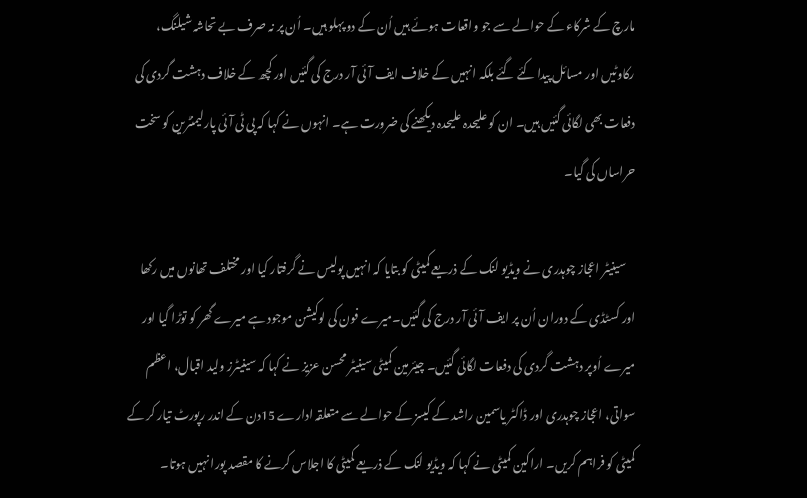مارچ کے شرکاء کے حوالے سے جو واقعات ہوئے ہیں اُن کے دو پہلو ہیں۔ اُن پر نہ صرف بے تحاشہ شیلنگ، رکاوٹیں اور مسائل پیدا کئے گئے بلکہ انہیں کے خلاف ایف آئی آر درج کی گئیں اور کچھ کے خلاف دہشت گردی کی دفعات بھی لگائی گئیں ہیں۔ ان کو علیحدہ علیحدہ دیکھنے کی ضرورت ہے۔ انہوں نے کہا کہ پی ٹی آئی پارلیمنٹرین کو سخت حراساں کی گیا۔

    سینیٹر اعجاز چوہدری نے ویڈیو لنک کے ذریعے کمیٹی کو بتایا کہ انہیں پولیس نے گرفتار کیا اور مختلف تھانوں میں رکھا اور کسٹڈی کے دوران اُن پر ایف آئی آر درج کی گئیں۔میرے فون کی لوکیشن موجود ہے میرے گھر کو توڑا گیا اور میرے اُوپر دہشت گردی کی دفعات لگائی گئیں۔ چیئرمین کمیٹی سینیٹر محسن عزیز نے کہا کہ سینیٹرز ولید اقبال، اعظم سواتی، اعجاز چوہدری اور ڈاکٹر یاسمین راشد کے کیسز کے حوالے سے متعلقہ ادارے 15دن کے اندر رپورٹ تیار کر کے کمیٹی کو فراہم کریں۔ اراکین کمیٹی نے کہا کہ ویڈیو لنک کے ذریعے کمیٹی کا اجلاس کرنے کا مقصد پورا نہیں ہوتا۔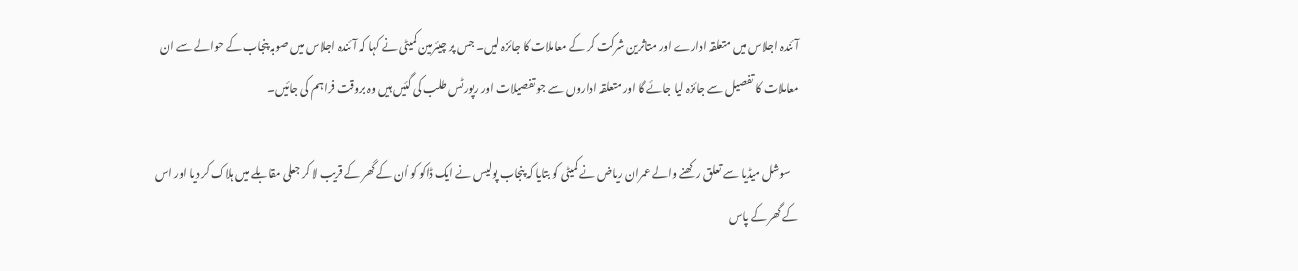آئندہ اجلاس میں متعلقہ ادارے اور متاثرین شرکت کر کے معاملات کا جائزہ لیں۔ جس پر چیئرمین کمیٹی نے کہا کہ آئندہ اجلاس میں صوبہ پنجاب کے حوالے سے ان معاملات کا تفصیل سے جائزہ لیا جائے گا اور متعلقہ اداروں سے جو تفصیلات اور رپورٹس طلب کی گئیں ہیں وہ بروقت فراہم کی جائیں۔

    سوشل میڈیا سے تعلق رکھنے والے عمران ریاض نے کمیٹی کو بتایا کہ پنجاب پولیس نے ایک ڈاکو کو اُن کے گھر کے قریب لا کر جعلی مقابلے میں ہلاک کر دیا اور اس کے گھر کے پاس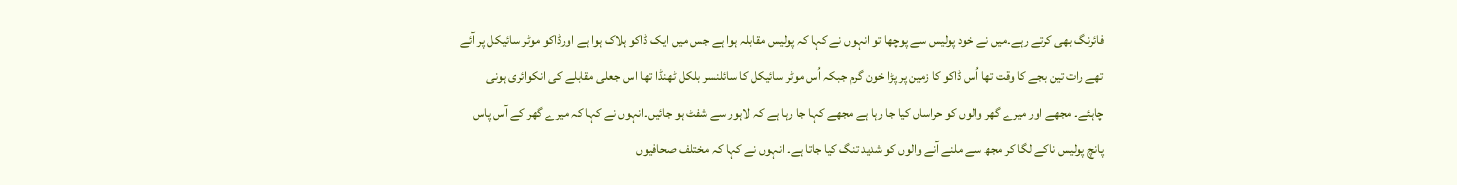فائرنگ بھی کرتے رہے۔میں نے خود پولیس سے پوچھا تو انہوں نے کہا کہ پولیس مقابلہ ہوا ہے جس میں ایک ڈاکو ہلاک ہوا ہے اورڈاکو موٹر سائیکل پر آئے تھے رات تین بجے کا وقت تھا اُس ڈاکو کا زمین پر پڑا خون گرم جبکہ اُس موٹر سائیکل کا سائلنسر بلکل ٹھنڈا تھا اس جعلی مقابلے کی انکوائری ہونی چاہئے۔ مجھے اور میرے گھر والوں کو حراساں کیا جا رہا ہے مجھے کہا جا رہا ہے کہ لاہور سے شفٹ ہو جائیں۔انہوں نے کہا کہ میرے گھر کے آس پاس پانچ پولیس ناکے لگا کر مجھ سے ملنے آنے والوں کو شدید تنگ کیا جاتا ہے۔ انہوں نے کہا کہ مختلف صحافیوں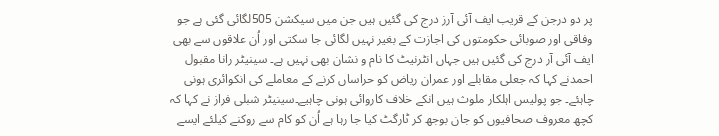پر دو درجن کے قریب ایف آئی آرز درج کی گئیں ہیں جن میں سیکشن 505لگائی گئی ہے جو وفاقی اور صوبائی حکومتوں کی اجازت کے بغیر نہیں لگائی جا سکتی اور اُن علاقوں سے بھی ایف آئی آر درج کی گئیں ہیں جہاں انٹرنیٹ کا نام و نشان بھی نہیں ہے۔ سینیٹر رانا مقبول احمدنے کہا کہ جعلی مقابلے اور عمران ریاض کو حراساں کرنے کے معاملے کی انکوائری ہونی چاہئے۔ جو پولیس اہلکار ملوث ہیں انکے خلاف کاروائی ہونی چاہیے۔سینیٹر شبلی فراز نے کہا کہ کچھ معروف صحافیوں کو جان بوجھ کر ٹارگٹ کیا جا رہا ہے اُن کو کام سے روکنے کیلئے ایسے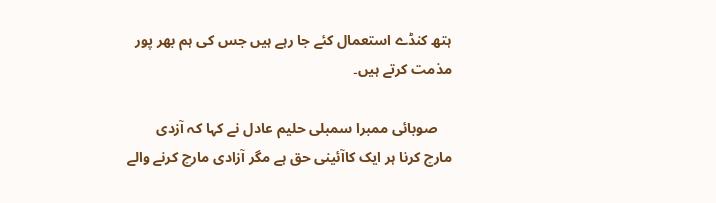ہتھ کنڈے استعمال کئے جا رہے ہیں جس کی ہم بھر پور مذمت کرتے ہیں۔

    صوبائی ممبرا سمبلی حلیم عادل نے کہا کہ آزدی مارچ کرنا ہر ایک کاآئینی حق ہے مگر آزادی مارچ کرنے والے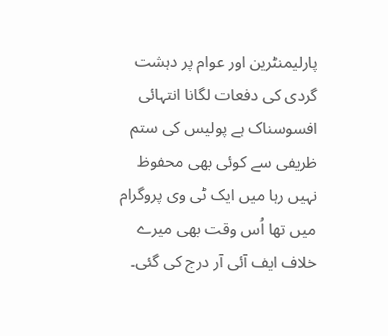پارلیمنٹرین اور عوام پر دہشت گردی کی دفعات لگانا انتہائی افسوسناک ہے پولیس کی ستم ظریفی سے کوئی بھی محفوظ نہیں رہا میں ایک ٹی وی پروگرام میں تھا اُس وقت بھی میرے خلاف ایف آئی آر درج کی گئی۔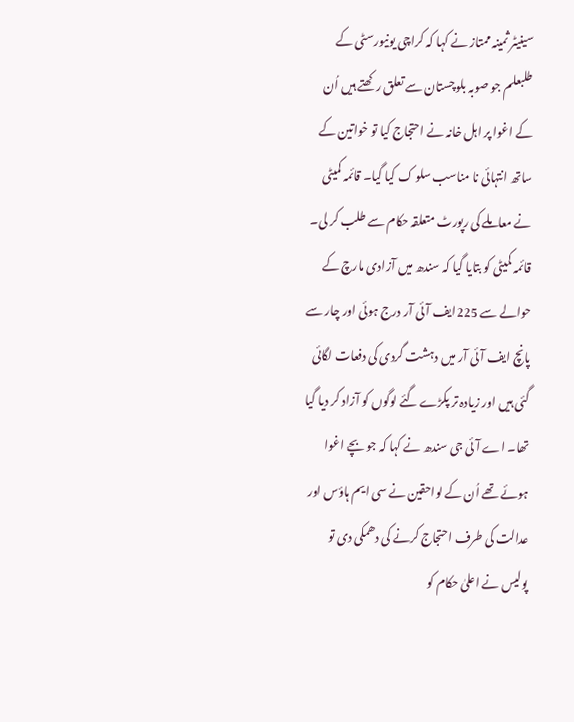سینیٹر ثمینہ ممتاز نے کہا کہ کراچی یونیورسٹی کے طلبعلم جو صوبہ بلوچستان سے تعلق رکھتے ہیں اُن کے اغوا پر اہل خانہ نے احتجاج کیا تو خواتین کے ساتھ انتہائی نا مناسب سلو ک کیا گیا۔ قائمہ کمیٹی نے معاملے کی رپورٹ متعلقہ حکام سے طلب کر لی۔ قائمہ کمیٹی کو بتایا گیا کہ سندھ میں آزادی مارچ کے حوالے سے 225ایف آئی آر درج ہوئی اور چار سے پانچ ایف آئی آر میں دہشت گردی کی دفعات لگائی گئی ہیں اور زیادہ تر پکڑے گئے لوگوں کو آزاد کر دیا گیا تھا۔ اے آئی جی سندھ نے کہا کہ جو بچے اغوا ہوئے تھے اُن کے لواحقین نے سی ایم ہاؤس اور عدالت کی طرف احتجاج کرنے کی دھمکی دی تو پولیس نے اعلیٰ حکام کو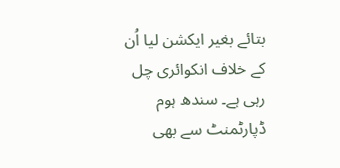بتائے بغیر ایکشن لیا اُن کے خلاف انکوائری چل رہی ہے۔ سندھ ہوم ڈپارٹمنٹ سے بھی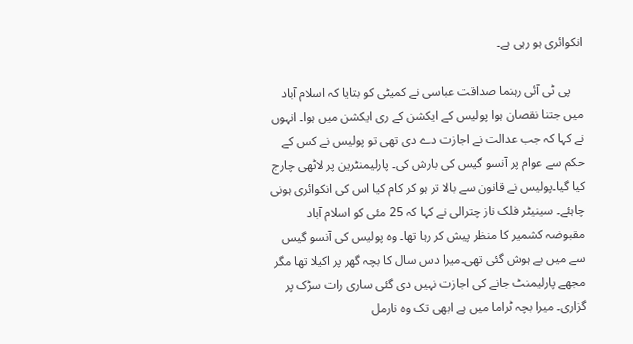انکوائری ہو رہی ہے۔

    پی ٹی آئی رہنما صداقت عباسی نے کمیٹی کو بتایا کہ اسلام آباد میں جتنا نقصان ہوا پولیس کے ایکشن کے ری ایکشن میں ہوا۔ انہوں نے کہا کہ جب عدالت نے اجازت دے دی تھی تو پولیس نے کس کے حکم سے عوام پر آنسو گیس کی بارش کی۔ پارلیمنٹرین پر لاٹھی چارج کیا گیا۔پولیس نے قانون سے بالا تر ہو کر کام کیا اس کی انکوائری ہونی چاہئے۔ سینیٹر فلک ناز چترالی نے کہا کہ 25 مئی کو اسلام آباد مقبوضہ کشمیر کا منظر پیش کر رہا تھا۔ وہ پولیس کی آنسو گیس سے میں بے ہوش گئی تھی۔میرا دس سال کا بچہ گھر پر اکیلا تھا مگر مجھے پارلیمنٹ جانے کی اجازت نہیں دی گئی ساری رات سڑک پر گزاری۔ میرا بچہ ٹراما میں ہے ابھی تک وہ نارمل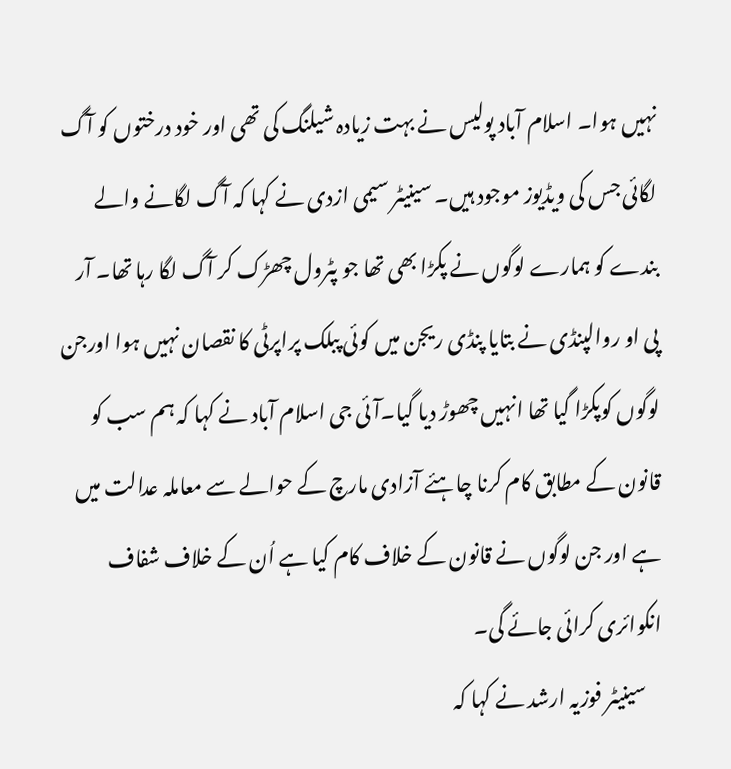نہیں ہوا۔ اسلام آباد پولیس نے بہت زیادہ شیلنگ کی تھی اور خود درختوں کو آگ لگائی جس کی ویڈیوز موجود ہیں۔ سینیٹر سیمی ازدی نے کہا کہ آگ لگانے والے بندے کو ہمارے لوگوں نے پکڑا بھی تھا جو پٹرول چھڑک کر آگ لگا رہا تھا۔ آر پی او روالپنڈی نے بتایا پنڈی ریجن میں کوئی پبلک پراپرٹی کا نقصان نہیں ہوا اورجن لوگوں کوپکڑا گیا تھا انہیں چھوڑ دیا گیا۔آئی جی اسلام آباد نے کہا کہ ہم سب کو قانون کے مطابق کام کرنا چاہئے آزادی مارچ کے حوالے سے معاملہ عدالت میں ہے اور جن لوگوں نے قانون کے خلاف کام کیا ہے اُن کے خلاف شفاف انکوائری کرائی جائے گی۔
    سینیٹر فوزیہ ارشد نے کہا کہ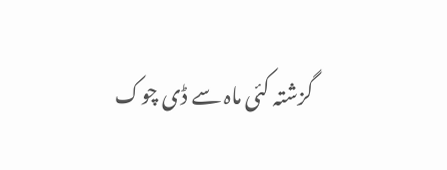گزشتہ کئی ماہ سے ڈی چوک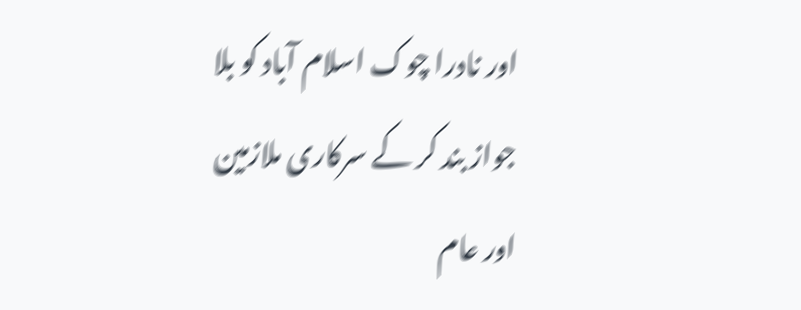اور نادرا چوک اسلام آباد کو بلا جواز بند کر کے سرکاری ملازمین اور عام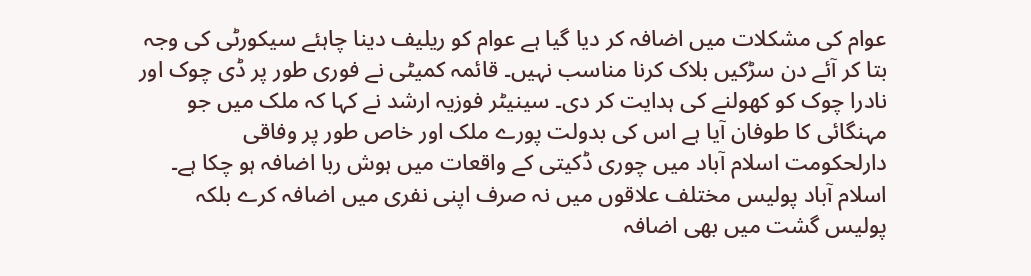عوام کی مشکلات میں اضافہ کر دیا گیا ہے عوام کو ریلیف دینا چاہئے سیکورٹی کی وجہ بتا کر آئے دن سڑکیں بلاک کرنا مناسب نہیں۔ قائمہ کمیٹی نے فوری طور پر ڈی چوک اور نادرا چوک کو کھولنے کی ہدایت کر دی۔ سینیٹر فوزیہ ارشد نے کہا کہ ملک میں جو مہنگائی کا طوفان آیا ہے اس کی بدولت پورے ملک اور خاص طور پر وفاقی دارلحکومت اسلام آباد میں چوری ڈکیتی کے واقعات میں ہوش ربا اضافہ ہو چکا ہے۔ اسلام آباد پولیس مختلف علاقوں میں نہ صرف اپنی نفری میں اضافہ کرے بلکہ پولیس گشت میں بھی اضافہ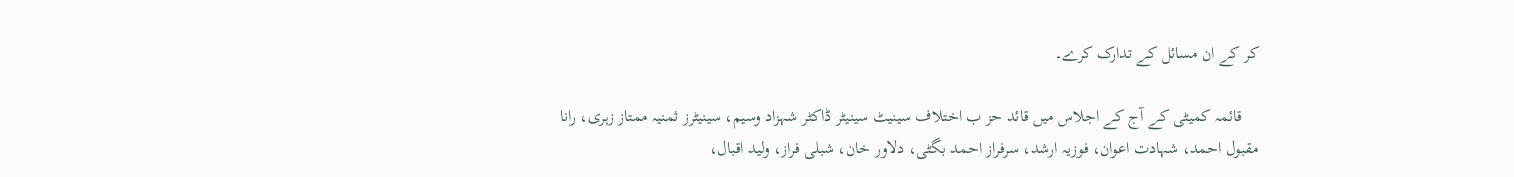کر کے ان مسائل کے تدارک کرے۔

    قائمہ کمیٹی کے آج کے اجلاس میں قائد حز ب اختلاف سینیٹ سینیٹر ڈاکٹر شہزاد وسیم، سینیٹرز ثمنیہ ممتاز زہری، رانا مقبول احمد، شہادت اعوان، فوزیہ ارشد، سرفراز احمد بگٹی، دلاور خان، شبلی فراز، ولید اقبال،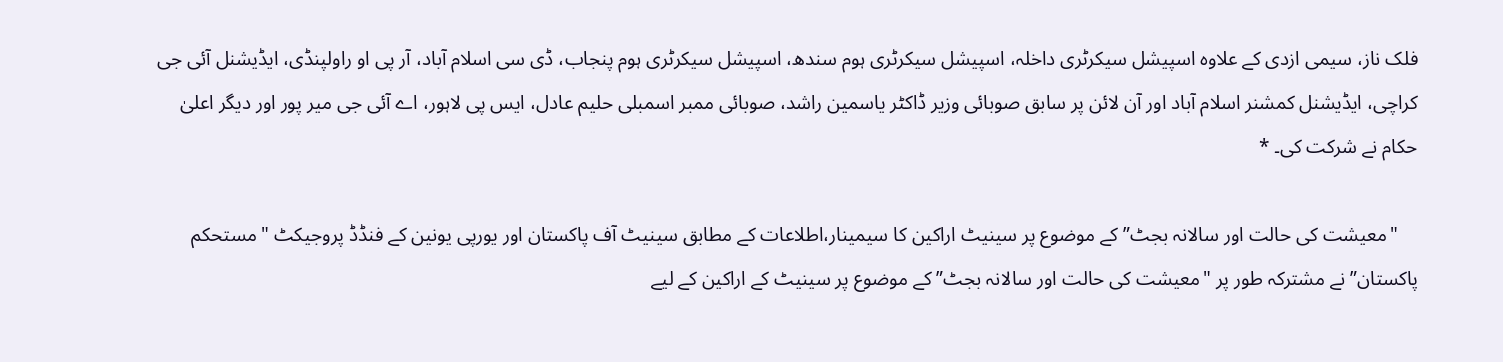فلک ناز، سیمی ازدی کے علاوہ اسپیشل سیکرٹری داخلہ، اسپیشل سیکرٹری ہوم سندھ، اسپیشل سیکرٹری ہوم پنجاب، ڈی سی اسلام آباد، آر پی او راولپنڈی، ایڈیشنل آئی جی کراچی، ایڈیشنل کمشنر اسلام آباد اور آن لائن پر سابق صوبائی وزیر ڈاکٹر یاسمین راشد، صوبائی ممبر اسمبلی حلیم عادل، ایس پی لاہور، اے آئی جی میر پور اور دیگر اعلیٰ حکام نے شرکت کی۔ *

    "معیشت کی حالت اور سالانہ بجٹ” کے موضوع پر سینیٹ اراکین کا سیمینار،اطلاعات کے مطابق سینیٹ آف پاکستان اور یورپی یونین کے فنڈڈ پروجیکٹ "مستحکم پاکستان” نے مشترکہ طور پر "معیشت کی حالت اور سالانہ بجٹ” کے موضوع پر سینیٹ کے اراکین کے لیے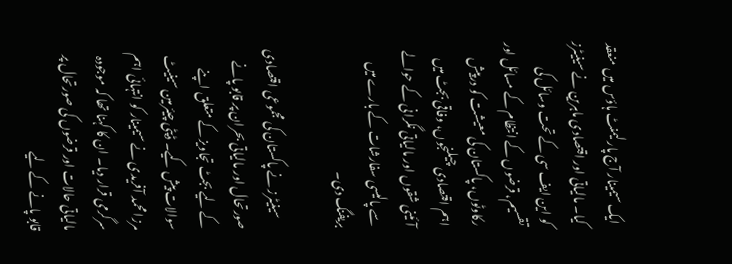ایک سیمینار آج پارلیمنٹ ہاؤس میں منعقد کیا۔ مالیاتی اور اقتصادی ماہرین نے سینیٹرز کو این ایف سی کے تحت وسائل کی تقسیم، قرضوں کے انتظام کے مسائل اور رکاوٹوں، پاکستان کی معیشت کو درپیش اہم اقتصادی چیلنجوں، وفاقی بجٹ میں آئینی شقوں اور مالیاتی نگرانی کے حوالے سے پالیسی سفارشات کے بارے میں بریفنگ دی۔

    سینیٹرز نے پاکستان کی مجموعی اقتصادی صورتحال اور مالیاتی بحران پر قابو پانے کے لیے بجٹ تجاویز کے متعلق اپنے سوالات پیش کیے۔ ڈپٹی چیئرمین سینیٹ مرزا محمد آفریدی نے سیمینار کو انتہائی اہم سرگرمی قرار دیا۔ ان کا کہنا تھا کہ موجودہ مالیاتی حالات اور قرضوں کی صورتحال پر قابو پانے کے لیے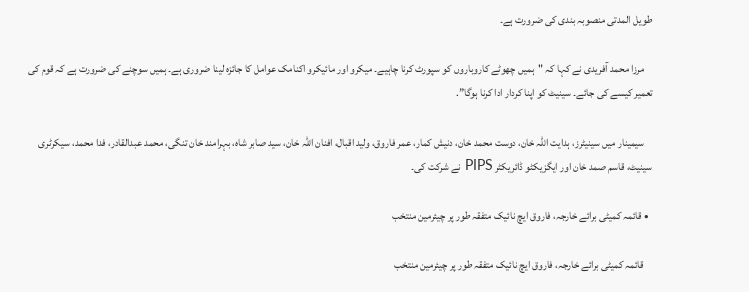طویل المدتی منصوبہ بندی کی ضرورت ہے۔

    مرزا محمد آفریدی نے کہا کہ "ہمیں چھوٹے کاروباروں کو سپورٹ کرنا چاہیے۔ میکرو اور مائیکرو اکنامک عوامل کا جائزہ لینا ضروری ہے۔ ہمیں سوچنے کی ضرورت ہے کہ قوم کی تعمیر کیسے کی جائے۔ سینیٹ کو اپنا کردار ادا کرنا ہوگا”.

    سیمینار میں سینیٹرز، ہدایت اللہ خان، دوست محمد خان، دنیش کمار، عمر فاروق، ولید اقبال، افنان اللہ خان، سید صابر شاہ، بہرامند خان تنگی، محمد عبدالقادر، فدا محمد، سیکرٹری سینیٹ، قاسم صمد خان اور ایگزیکٹو ڈائریکٹر PIPS نے شرکت کی۔

  • قائمہ کمیٹی برائے خارجہ، فاروق ایچ نائیک متفقہ طور پر چیئرمین منتخب

    قائمہ کمیٹی برائے خارجہ، فاروق ایچ نائیک متفقہ طور پر چیئرمین منتخب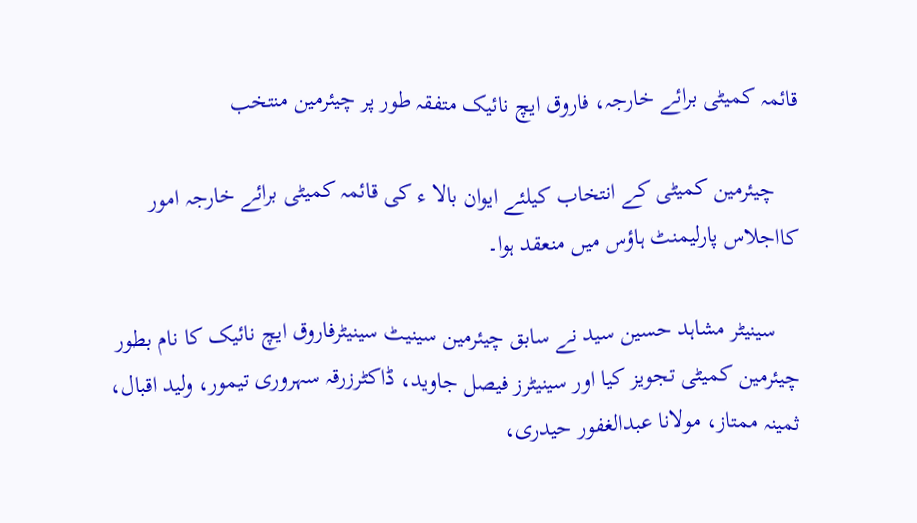قائمہ کمیٹی برائے خارجہ، فاروق ایچ نائیک متفقہ طور پر چیئرمین منتخب

    چیئرمین کمیٹی کے انتخاب کیلئے ایوان بالا ء کی قائمہ کمیٹی برائے خارجہ امور کااجلاس پارلیمنٹ ہاؤس میں منعقد ہوا۔

    سینیٹر مشاہد حسین سید نے سابق چیئرمین سینیٹ سینیٹرفاروق ایچ نائیک کا نام بطور چیئرمین کمیٹی تجویز کیا اور سینیٹرز فیصل جاوید، ڈاکٹرزرقہ سہروری تیمور، ولید اقبال، ثمینہ ممتاز، مولانا عبدالغفور حیدری،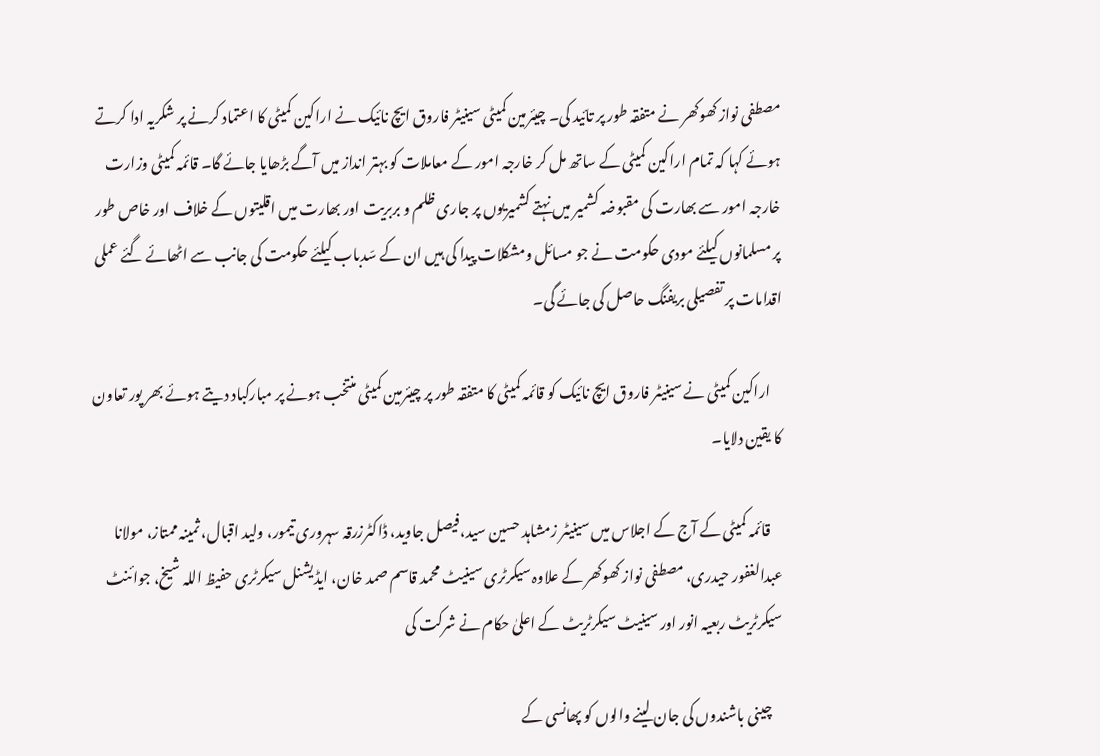مصطفی نواز کھوکھر نے متفقہ طور پر تائید کی۔ چیئرمین کمیٹی سینیٹر فاروق ایچ نائیک نے اراکین کمیٹی کا اعتماد کرنے پر شکریہ ادا کرتے ہوئے کہا کہ تمام اراکین کمیٹی کے ساتھ مل کر خارجہ امور کے معاملات کو بہتر انداز میں آگے بڑھایا جائے گا۔ قائمہ کمیٹی وزارت خارجہ امور سے بھارت کی مقبوضہ کشمیر میں نہتے کشمیریوں پر جاری ظلم و بربریت اور بھارت میں اقلیتوں کے خلاف اور خاص طور پر مسلمانوں کیلئے مودی حکومت نے جو مسائل ومشکلات پیدا کی ہیں ان کے سّدباب کیلئے حکومت کی جانب سے اٹھائے گئے عملی اقدامات پر تفصیلی بریفنگ حاصل کی جائے گی۔

    اراکین کمیٹی نے سینیٹر فاروق ایچ نائیک کو قائمہ کمیٹی کا متفقہ طور پر چیئرمین کمیٹی منتخب ہونے پر مبارکباد دیتے ہوئے بھر پور تعاون کا یقین دلایا۔

    قائمہ کمیٹی کے آج کے اجلاس میں سینیٹر زمشاہد حسین سید،فیصل جاوید، ڈاکٹرزرقہ سہروری تیمور، ولید اقبال، ثمینہ ممتاز، مولانا عبدالغفور حیدری، مصطفی نواز کھوکھر کے علاوہ سیکرٹری سینیٹ محمد قاسم صمد خان، ایڈیشنل سیکرٹری حفیظ اللہ شیخ، جوائنٹ سیکرٹریٹ ربعیہ انور اور سینیٹ سیکرٹریٹ کے اعلیٰ حکام نے شرکت کی

    چینی باشندوں کی جان لینے والوں کو پھانسی کے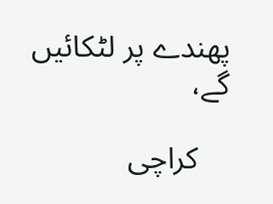پھندے پر لٹکائیں گے،

    کراچی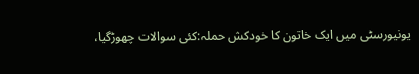یونیورسٹی میں ایک خاتون کا خودکش حملہ:کئی سوالات چھوڑگیا،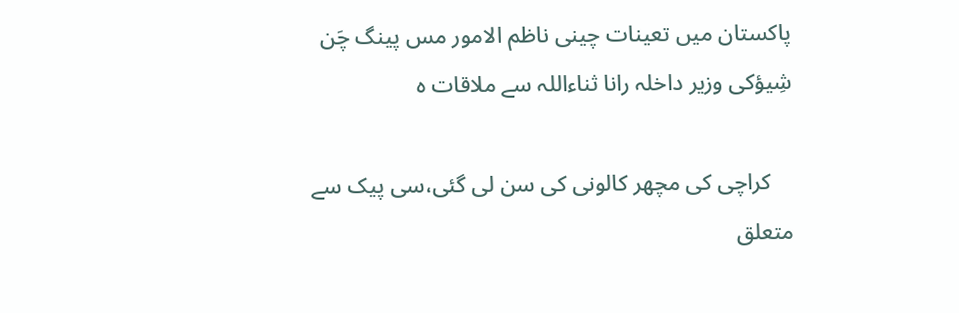پاکستان میں تعینات چینی ناظم الامور مس پینگ چَن شِیؤکی وزیر داخلہ رانا ثناءاللہ سے ملاقات ہ

    کراچی کی مچھر کالونی کی سن لی گئی،سی پیک سے متعلق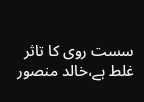سست روی کا تاثر غلط ہے،خالد منصور